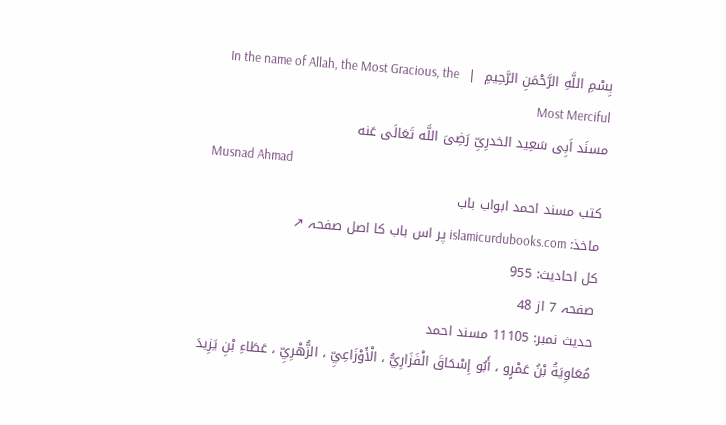بِسْمِ اللَّهِ الرَّحْمَنِ الرَّحِيمِ  |  In the name of Allah, the Most Gracious, the Most Merciful
مسنَد اَبِی سَعِید الخدرِیِّ رَضِیَ اللَّه تَعَالَى عَنه
Musnad Ahmad
کتب مسند احمد ابواب باب
ماخذ: islamicurdubooks.com پر اس باب کا اصل صفحہ ↗
کل احادیث: 955
صفحہ 7 از 48
حدیث نمبر: 11105 مسند احمد
مُعَاوِيَةُ بْنُ عَمْرٍو ، أَبُو إِسْحَاقَ الْفَزَارِيُّ ، الْأَوْزَاعِيِّ ، الزُّهْرِيِّ ، عَطَاءِ بْنِ يَزِيدَ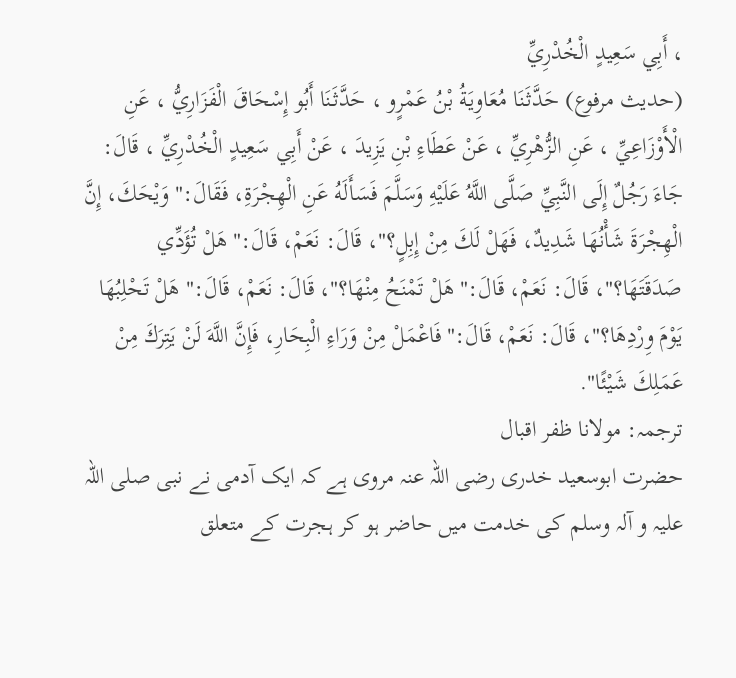، أَبِي سَعِيدٍ الْخُدْرِيِّ
(حديث مرفوع) حَدَّثَنَا مُعَاوِيَةُ بْنُ عَمْرٍو ، حَدَّثَنَا أَبُو إِسْحَاقَ الْفَزَارِيُّ ، عَنِ الْأَوْزَاعِيِّ ، عَنِ الزُّهْرِيِّ ، عَنْ عَطَاءِ بْنِ يَزِيدَ ، عَنْ أَبِي سَعِيدٍ الْخُدْرِيِّ ، قَالَ: جَاءَ رَجُلٌ إِلَى النَّبِيِّ صَلَّى اللَّهُ عَلَيْهِ وَسَلَّمَ فَسَأَلَهُ عَنِ الْهِجْرَةِ، فَقَالَ:" وَيْحَكَ، إِنَّ الْهِجْرَةَ شَأْنُهَا شَدِيدٌ، فَهَلْ لَكَ مِنْ إِبِلٍ؟"، قَالَ: نَعَمْ، قَالَ:" هَلْ تُؤَدِّي صَدَقَتَهَا؟"، قَالَ: نَعَمْ، قَالَ:" هَلْ تَمْنَحُ مِنْهَا؟"، قَالَ: نَعَمْ، قَالَ:" هَلْ تَحْلِبُهَا يَوْمَ وِرْدِهَا؟"، قَالَ: نَعَمْ، قَالَ:" فَاعْمَلْ مِنْ وَرَاءِ الْبِحَارِ، فَإِنَّ اللَّهَ لَنْ يَتِرَكَ مِنْ عَمَلِكَ شَيْئًا".
ترجمہ: مولانا ظفر اقبال
حضرت ابوسعید خدری رضی اللہ عنہ مروی ہے کہ ایک آدمی نے نبی صلی اللہ علیہ و آلہ وسلم کی خدمت میں حاضر ہو کر ہجرت کے متعلق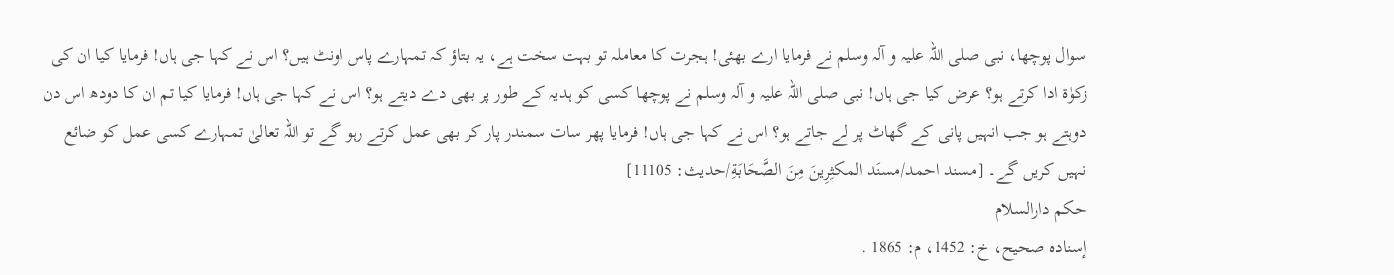سوال پوچھا، نبی صلی اللہ علیہ و آلہ وسلم نے فرمایا ارے بھئی! ہجرت کا معاملہ تو بہت سخت ہے، یہ بتاؤ کہ تمہارے پاس اونٹ ہیں؟ اس نے کہا جی ہاں! فرمایا کیا ان کی زکوٰۃ ادا کرتے ہو؟ عرض کیا جی ہاں! نبی صلی اللہ علیہ و آلہ وسلم نے پوچھا کسی کو ہدیہ کے طور پر بھی دے دیتے ہو؟ اس نے کہا جی ہاں! فرمایا کیا تم ان کا دودھ اس دن دوہتے ہو جب انہیں پانی کے گھاٹ پر لے جاتے ہو؟ اس نے کہا جی ہاں! فرمایا پھر سات سمندر پار کر بھی عمل کرتے رہو گے تو اللہ تعالیٰ تمہارے کسی عمل کو ضائع نہیں کریں گے۔ [مسند احمد/مسنَد المكثِرِینَ مِنَ الصَّحَابَةِ/حدیث: 11105]
حکم دارالسلام
إسناده صحيح، خ: 1452، م: 1865 .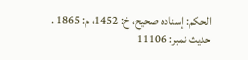الحكم: إسناده صحيح، خ: 1452، م: 1865 .
حدیث نمبر: 11106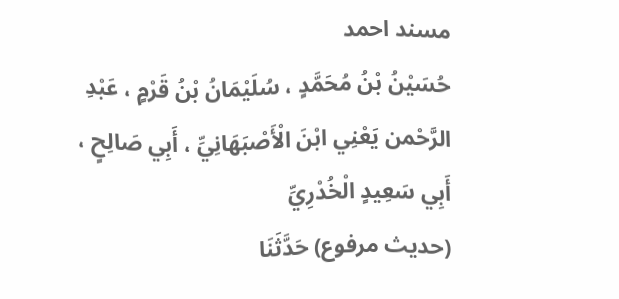مسند احمد
حُسَيْنُ بْنُ مُحَمَّدٍ ، سُلَيْمَانُ بْنُ قَرْمٍ ، عَبْدِ الرَّحْمن يَعْنِي ابْنَ الْأَصْبَهَانِيِّ ، أَبِي صَالِحٍ ، أَبِي سَعِيدٍ الْخُدْرِيِّ
(حديث مرفوع) حَدَّثَنَا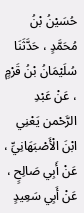حُسَيْنُ بْنُ مُحَمَّدٍ ، حَدَّثَنَا سُلَيْمَانُ بْنُ قَرْمٍ ، عَنْ عَبْدِ الرَّحْمن يَعْنِي ابْنَ الْأَصْبَهَانِيِّ ، عَنْ أَبِي صَالِحٍ ، عَنْ أَبِي سَعِيدٍ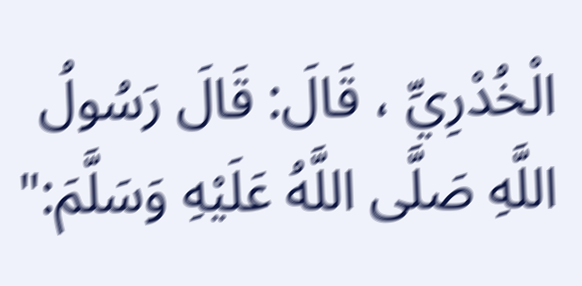الْخُدْرِيِّ ، قَالَ: قَالَ رَسُولُ اللَّهِ صَلَّى اللَّهُ عَلَيْهِ وَسَلَّمَ:"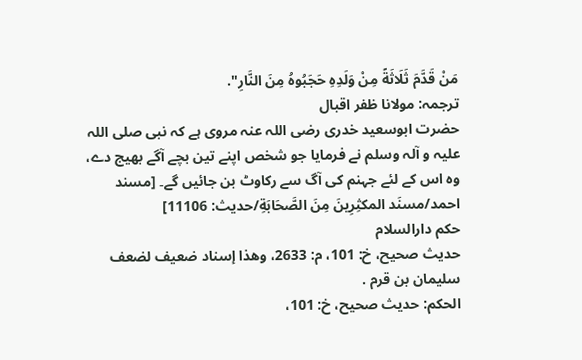مَنْ قَدَّمَ ثَلَاثَةً مِنْ وَلَدِهِ حَجَبُوهُ مِنَ النَّارِ".
ترجمہ: مولانا ظفر اقبال
حضرت ابوسعید خدری رضی اللہ عنہ مروی ہے کہ نبی صلی اللہ علیہ و آلہ وسلم نے فرمایا جو شخص اپنے تین بچے آگے بھیج دے، وہ اس کے لئے جہنم کی آگ سے رکاوٹ بن جائیں گے۔ [مسند احمد/مسنَد المكثِرِینَ مِنَ الصَّحَابَةِ/حدیث: 11106]
حکم دارالسلام
حديث صحيح، خ: 101، م: 2633، وهذا إسناد ضعيف لضعف سليمان بن قرم .
الحكم: حديث صحيح، خ: 101،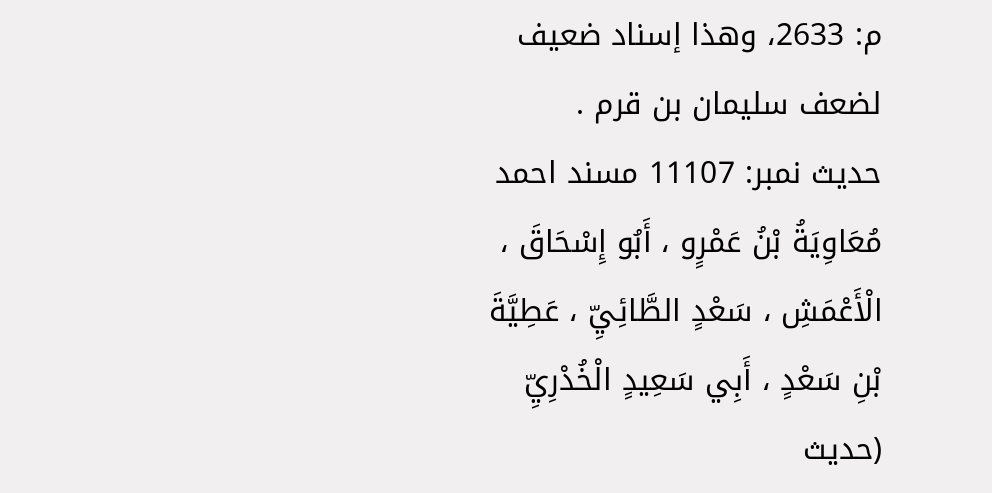م: 2633، وهذا إسناد ضعيف لضعف سليمان بن قرم .
حدیث نمبر: 11107 مسند احمد
مُعَاوِيَةُ بْنُ عَمْرٍو ، أَبُو إِسْحَاقَ ، الْأَعْمَشِ ، سَعْدٍ الطَّائِيِّ ، عَطِيَّةَ بْنِ سَعْدٍ ، أَبِي سَعِيدٍ الْخُدْرِيِّ
(حديث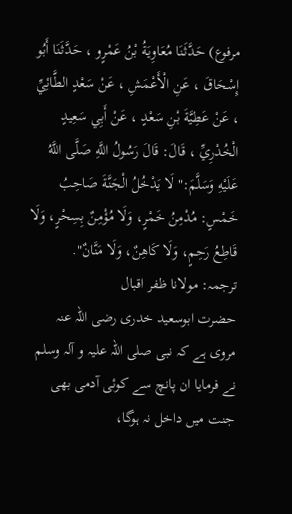مرفوع) حَدَّثَنَا مُعَاوِيَةُ بْنُ عَمْرٍو ، حَدَّثَنَا أَبُو إِسْحَاقَ ، عَنِ الْأَعْمَشِ ، عَنْ سَعْدٍ الطَّائِيِّ ، عَنْ عَطِيَّةَ بْنِ سَعْدٍ ، عَنْ أَبِي سَعِيدٍ الْخُدْرِيِّ ، قَالَ: قَالَ رَسُولُ اللَّهِ صَلَّى اللَّهُ عَلَيْهِ وَسَلَّمَ:" لَا يَدْخُلُ الْجَنَّةَ صَاحِبُ خَمْسٍ: مُدْمِنُ خَمْرٍ، وَلَا مُؤْمِنٌ بِسِحْرٍ، وَلَا قَاطِعُ رَحِمٍ، وَلَا كَاهِنٌ، وَلَا مَنَّانٌ".
ترجمہ: مولانا ظفر اقبال
حضرت ابوسعید خدری رضی اللہ عنہ مروی ہے کہ نبی صلی اللہ علیہ و آلہ وسلم نے فرمایا ان پانچ سے کوئی آدمی بھی جنت میں داخل نہ ہوگا،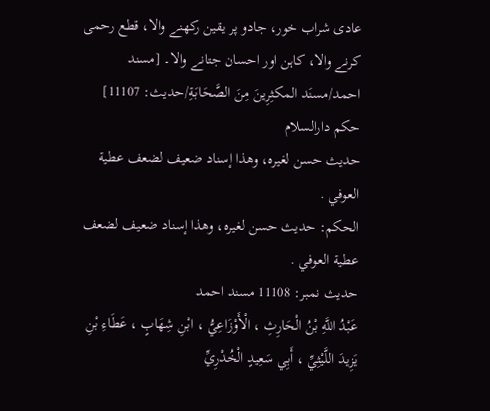عادی شراب خور، جادو پر یقین رکھنے والا، قطع رحمی کرنے والا، کاہن اور احسان جتانے والا۔ [مسند احمد/مسنَد المكثِرِینَ مِنَ الصَّحَابَةِ/حدیث: 11107]
حکم دارالسلام
حديث حسن لغيره، وهذا إسناد ضعيف لضعف عطية العوفي .
الحكم: حديث حسن لغيره، وهذا إسناد ضعيف لضعف عطية العوفي .
حدیث نمبر: 11108 مسند احمد
عَبْدُ اللَّهِ بْنُ الْحَارِثِ ، الْأَوْزَاعِيُّ ، ابْنِ شِهَابٍ ، عَطَاءِ بْنِ يَزِيدَ اللَّيْثِيِّ ، أَبِي سَعِيدٍ الْخُدْرِيِّ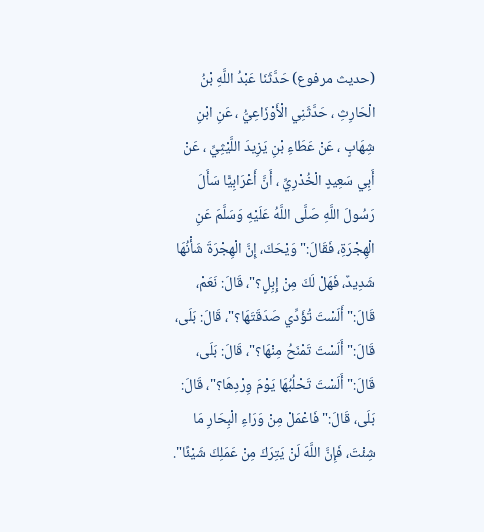(حديث مرفوع) حَدَّثَنَا عَبْدُ اللَّهِ بْنُ الْحَارِثِ ، حَدَّثَنِي الْأَوْزَاعِيُّ ، عَنِ ابْنِ شِهَابٍ ، عَنْ عَطَاءِ بْنِ يَزِيدَ اللَّيْثِيِّ ، عَنْ أَبِي سَعِيدٍ الْخُدْرِيِّ ، أَنَّ أَعْرَابِيًّا سَأَلَ رَسُولَ اللَّهِ صَلَّى اللَّهُ عَلَيْهِ وَسَلَّمَ عَنِ الْهِجْرَةِ، فَقَالَ:" وَيْحَكَ، إِنَّ الْهِجْرَةَ شَأْنُهَا شَدِيدٌ، فَهَلْ لَكَ مِنْ إِبِلٍ؟"، قَالَ: نَعَمْ، قَالَ:" أَلَسْتَ تُؤَدِّي صَدَقَتَهَا؟"، قَالَ: بَلَى، قَالَ:" أَلَسْتَ تَمْنَحُ مِنْهَا؟"، قَالَ: بَلَى، قَالَ:" أَلَسْتَ تَحْلُبُهَا يَوْمَ وِرْدِهَا؟"، قَالَ: بَلَى، قَالَ:" فَاعْمَلْ مِنْ وَرَاءِ الْبِحَارِ مَا شِئْتَ، فَإِنَّ اللَّهَ لَنْ يَتِرَكَ مِنْ عَمَلِكَ شَيْئًا".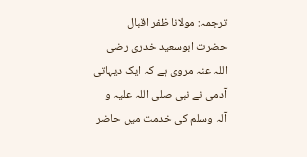ترجمہ: مولانا ظفر اقبال
حضرت ابوسعید خدری رضی اللہ عنہ مروی ہے کہ ایک دیہاتی آدمی نے نبی صلی اللہ علیہ و آلہ وسلم کی خدمت میں حاضر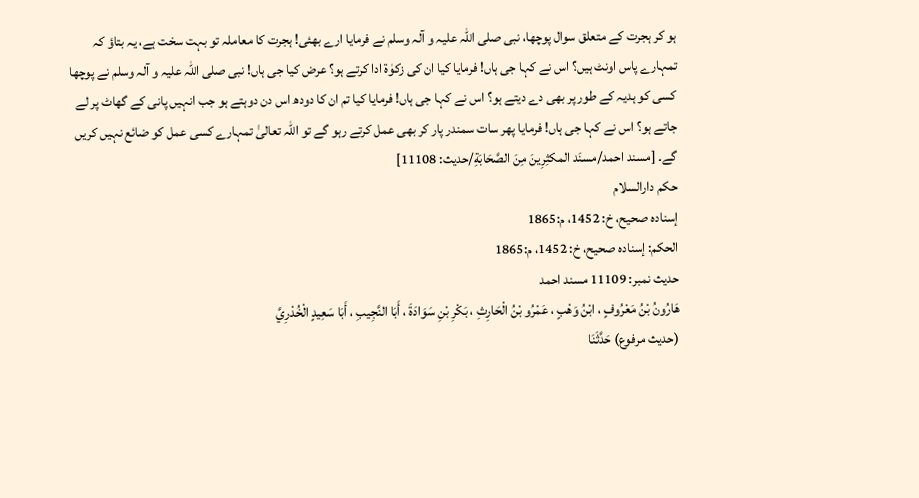ہو کر ہجرت کے متعلق سوال پوچھا، نبی صلی اللہ علیہ و آلہ وسلم نے فرمایا ارے بھئی! ہجرت کا معاملہ تو بہت سخت ہے، یہ بتاؤ کہ تمہارے پاس اونٹ ہیں؟ اس نے کہا جی ہاں! فرمایا کیا ان کی زکوٰۃ ادا کرتے ہو؟ عرض کیا جی ہاں! نبی صلی اللہ علیہ و آلہ وسلم نے پوچھا کسی کو ہدیہ کے طور پر بھی دے دیتے ہو؟ اس نے کہا جی ہاں! فرمایا کیا تم ان کا دودھ اس دن دوہتے ہو جب انہیں پانی کے گھاٹ پر لے جاتے ہو؟ اس نے کہا جی ہاں! فرمایا پھر سات سمندر پار کر بھی عمل کرتے رہو گے تو اللہ تعالیٰ تمہارے کسی عمل کو ضائع نہیں کریں گے۔ [مسند احمد/مسنَد المكثِرِینَ مِنَ الصَّحَابَةِ/حدیث: 11108]
حکم دارالسلام
إسناده صحيح، خ: 1452، م:1865
الحكم: إسناده صحيح، خ: 1452، م:1865
حدیث نمبر: 11109 مسند احمد
هَارُونُ بْنُ مَعْرُوفٍ ، ابْنُ وَهْبٍ ، عَمْرُو بْنُ الْحَارِثِ ، بَكْرِ بْنِ سَوَادَةَ ، أَبَا النَّجِيبِ ، أَبَا سَعِيدٍ الْخُدْرِيَّ
(حديث مرفوع) حَدَّثَنَا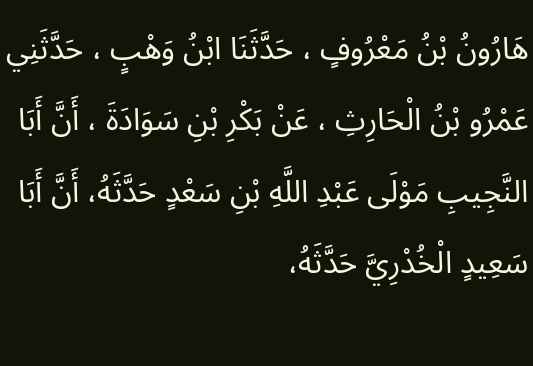هَارُونُ بْنُ مَعْرُوفٍ ، حَدَّثَنَا ابْنُ وَهْبٍ ، حَدَّثَنِي عَمْرُو بْنُ الْحَارِثِ ، عَنْ بَكْرِ بْنِ سَوَادَةَ ، أَنَّ أَبَا النَّجِيبِ مَوْلَى عَبْدِ اللَّهِ بْنِ سَعْدٍ حَدَّثَهُ، أَنَّ أَبَا سَعِيدٍ الْخُدْرِيَّ حَدَّثَهُ،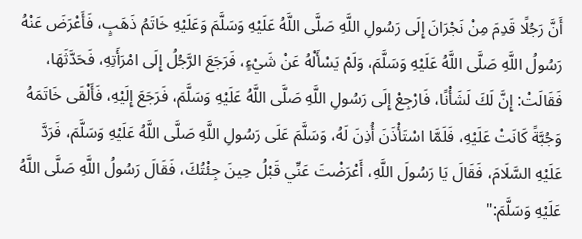أَنَّ رَجُلًا قَدِمَ مِنْ نَجْرَانَ إِلَى رَسُولِ اللَّهِ صَلَّى اللَّهُ عَلَيْهِ وَسَلَّمَ وَعَلَيْهِ خَاتَمُ ذَهَبٍ، فَأَعْرَضَ عَنْهُ رَسُولُ اللَّهِ صَلَّى اللَّهُ عَلَيْهِ وَسَلَّمَ، وَلَمْ يَسْأَلْهُ عَنْ شَيْءٍ، فَرَجَعَ الرَّجُلُ إِلَى امْرَأَتِهِ، فَحَدَّثَهَا، فَقَالَتْ: إِنَّ لَكَ لَشَأْنًا، فَارْجِعْ إِلَى رَسُولِ اللَّهِ صَلَّى اللَّهُ عَلَيْهِ وَسَلَّمَ، فَرَجَعَ إِلَيْهِ، فَأَلْقَى خَاتَمَهُ وَجُبَّةً كَانَتْ عَلَيْهِ، فَلَمَّا اسْتَأْذَنَ أُذِنَ لَهُ، وَسَلَّمَ عَلَى رَسُولِ اللَّهِ صَلَّى اللَّهُ عَلَيْهِ وَسَلَّمَ، فَرَدَّ عَلَيْهِ السَّلَامَ، فَقَالَ يَا رَسُولَ اللَّهِ، أَعْرَضْتَ عَنِّي قَبْلُ حِينَ جِئْتُكَ، فَقَالَ رَسُولُ اللَّهِ صَلَّى اللَّهُ عَلَيْهِ وَسَلَّمَ:"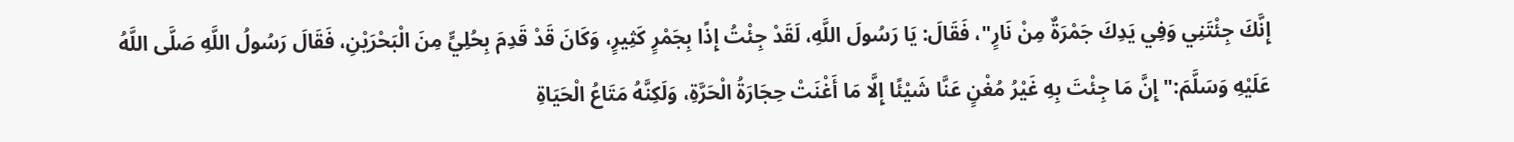إِنَّكَ جِئْتَنِي وَفِي يَدِكَ جَمْرَةٌ مِنْ نَارٍ"، فَقَالَ: يَا رَسُولَ اللَّهِ، لَقَدْ جِئْتُ إِذًا بِجَمْرٍ كَثِيرٍ، وَكَانَ قَدْ قَدِمَ بِحُلِيٍّ مِنَ الْبَحْرَيْنِ، فَقَالَ رَسُولُ اللَّهِ صَلَّى اللَّهُ عَلَيْهِ وَسَلَّمَ:" إِنَّ مَا جِئْتَ بِهِ غَيْرُ مُغْنٍ عَنَّا شَيْئًا إِلَّا مَا أَغْنَتْ حِجَارَةُ الْحَرَّةِ، وَلَكِنَّهُ مَتَاعُ الْحَيَاةِ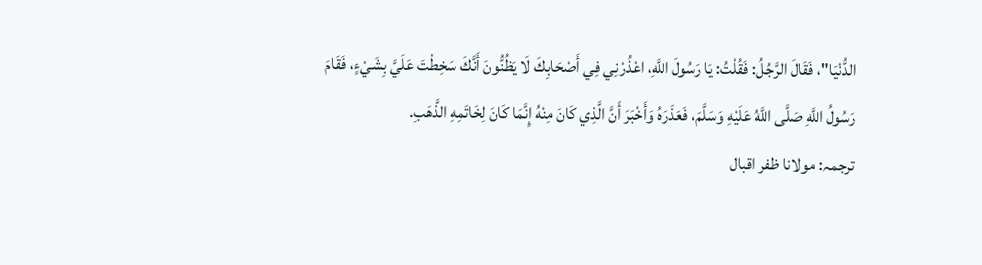الدُّنْيَا"، فَقَالَ الرَّجُلُ: فَقُلْتُ: يَا رَسُولَ اللَّهِ، اعْذُرْنِي فِي أَصْحَابِكَ لَا يَظُنُّونَ أَنَّكَ سَخِطْتَ عَلَيَّ بِشَيْءٍ، فَقَامَ رَسُولُ اللَّهِ صَلَّى اللَّهُ عَلَيْهِ وَسَلَّمَ، فَعَذَرَهُ وَأَخْبَرَ أَنَّ الَّذِي كَانَ مِنْهُ إِنَّمَا كَانَ لِخَاتَمِهِ الذَّهَبِ.
ترجمہ: مولانا ظفر اقبال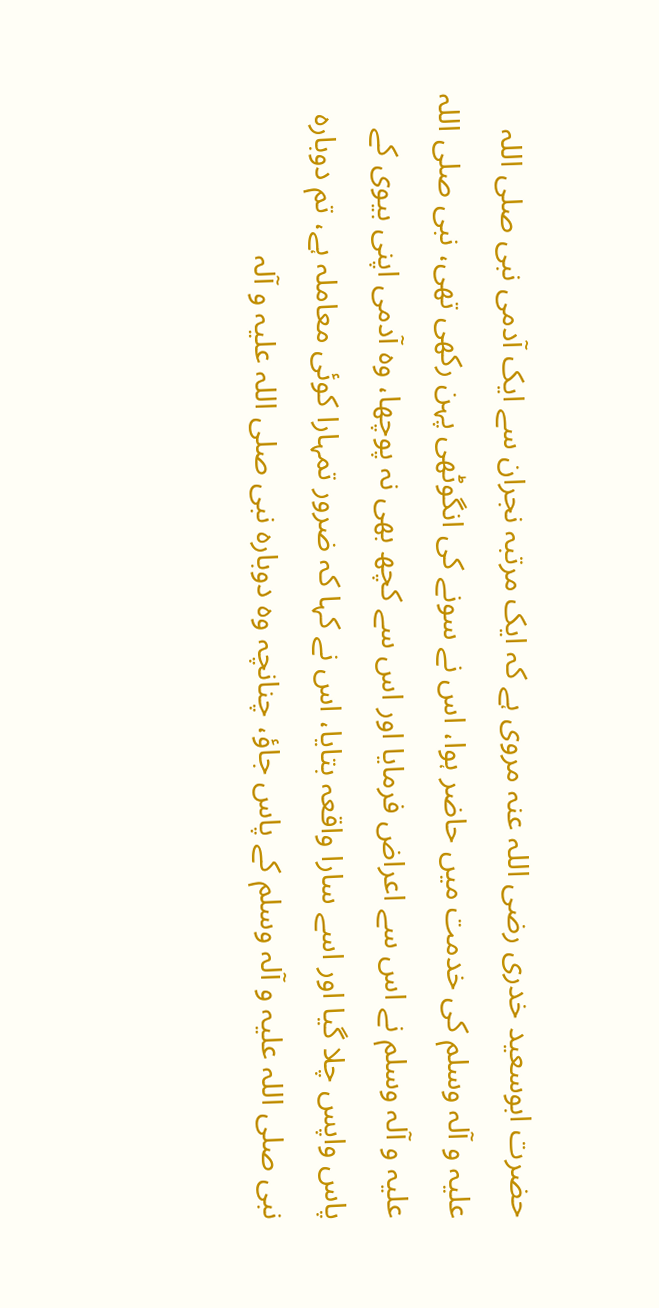حضرت ابوسعید خدری رضی اللہ عنہ مروی ہے کہ ایک مرتبہ نجران سے ایک آدمی نبی صلی اللہ علیہ و آلہ وسلم کی خدمت میں حاضر ہوا، اس نے سونے کی انگوٹھی پہن رکھی تھی، نبی صلی اللہ علیہ و آلہ وسلم نے اس سے اعراض فرمایا اور اس سے کچھ بھی نہ پوچھا، وہ آدمی اپنی بیوی کے پاس واپس چلا گیا اور اسے سارا واقعہ بتایا، اس نے کہا کہ ضرور تمہارا کوئی معاملہ ہے، تم دوبارہ نبی صلی اللہ علیہ و آلہ وسلم کے پاس جاؤ، چنانچہ وہ دوبارہ نبی صلی اللہ علیہ و آلہ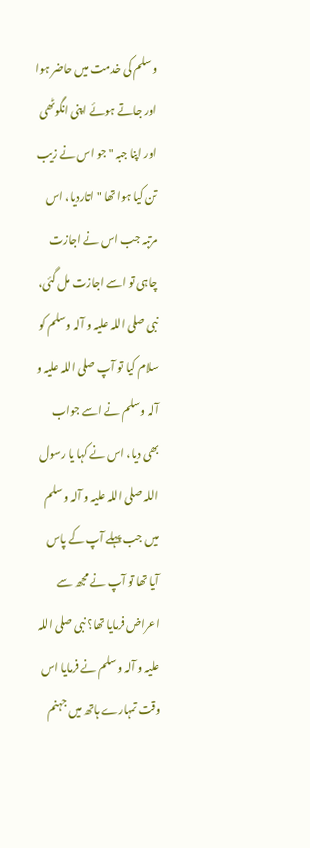وسلم کی خدمت میں حاضر ہوا اور جاتے ہوئے اپنی انگوٹھی اور اپنا جبہ " جو اس نے زیب تن کیا ہوا تھا " اتاردیا، اس مرتبہ جب اس نے اجازت چاہی تو اسے اجازت مل گئی، نبی صلی اللہ علیہ و آلہ وسلم کو سلام کیا تو آپ صلی اللہ علیہ و آلہ وسلم نے اسے جواب بھی دیا، اس نے کہا یا رسول اللہ صلی اللہ علیہ و آلہ وسلم میں جب پہلے آپ کے پاس آیا تھا تو آپ نے مجھ سے اعراض فرمایا تھا؟ نبی صلی اللہ علیہ و آلہ وسلم نے فرمایا اس وقت تمہارے ہاتھ میں جہنم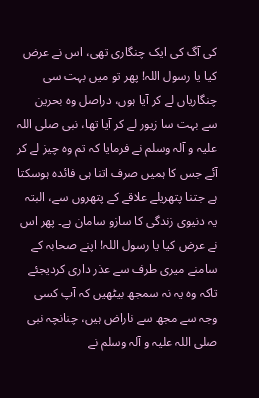کی آگ کی ایک چنگاری تھی، اس نے عرض کیا یا رسول اللہ! پھر تو میں بہت سی چنگاریاں لے کر آیا ہوں، دراصل وہ بحرین سے بہت سا زیور لے کر آیا تھا، نبی صلی اللہ علیہ و آلہ وسلم نے فرمایا کہ تم وہ چیز لے کر آئے جس کا ہمیں صرف اتنا ہی فائدہ ہوسکتا ہے جتنا پتھریلے علاقے کے پتھروں سے، البتہ یہ دنیوی زندگی کا سازو سامان ہے۔ پھر اس نے عرض کیا یا رسول اللہ! اپنے صحابہ کے سامنے میری طرف سے عذر داری کردیجئے تاکہ وہ یہ نہ سمجھ بیٹھیں کہ آپ کسی وجہ سے مجھ سے ناراض ہیں، چنانچہ نبی صلی اللہ علیہ و آلہ وسلم نے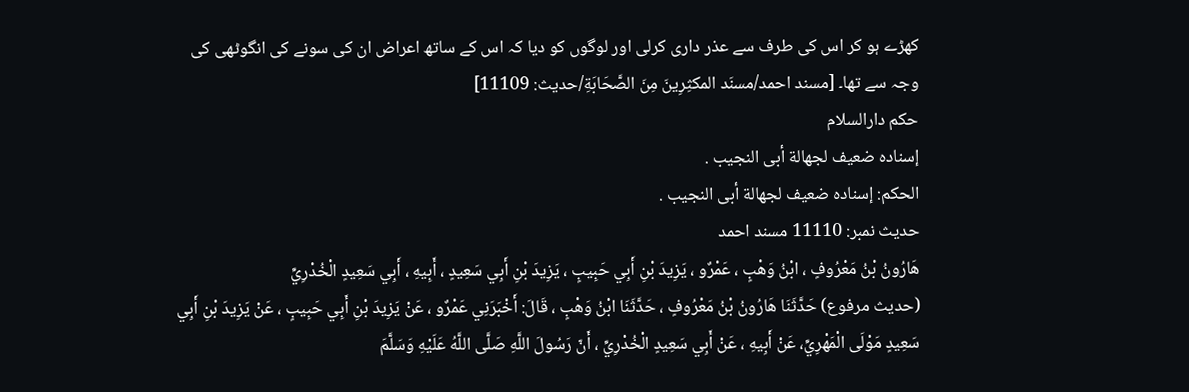کھڑے ہو کر اس کی طرف سے عذر داری کرلی اور لوگوں کو دیا کہ اس کے ساتھ اعراض ان کی سونے کی انگوٹھی کی وجہ سے تھا۔ [مسند احمد/مسنَد المكثِرِینَ مِنَ الصَّحَابَةِ/حدیث: 11109]
حکم دارالسلام
إسناده ضعيف لجهالة أبى النجيب .
الحكم: إسناده ضعيف لجهالة أبى النجيب .
حدیث نمبر: 11110 مسند احمد
هَارُونُ بْنُ مَعْرُوفٍ ، ابْنُ وَهْبٍ ، عَمْرٌو ، يَزِيدَ بْنِ أَبِي حَبِيبٍ ، يَزِيدَ بْنِ أَبِي سَعِيدٍ ، أَبِيهِ ، أَبِي سَعِيدٍ الْخُدْرِيِّ
(حديث مرفوع) حَدَّثَنَا هَارُونُ بْنُ مَعْرُوفٍ ، حَدَّثَنَا ابْنُ وَهْبٍ ، قَالَ: أَخْبَرَنِي عَمْرٌو ، عَنْ يَزِيدَ بْنِ أَبِي حَبِيبٍ ، عَنْ يَزِيدَ بْنِ أَبِي سَعِيدٍ مَوْلَى الْمَهْرِيِّ، عَنْ أَبِيهِ ، عَنْ أَبِي سَعِيدٍ الْخُدْرِيِّ ، أَنّ رَسُولَ اللَّهِ صَلَّى اللَّهُ عَلَيْهِ وَسَلَّمَ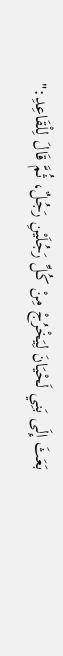بَعَثَ إِلَى بَنِي لَحْيَانَ لِيَخْرُجْ مِنْ كُلِّ رَجُلَيْنِ رَجُلٌ، ثُمَّ قَالَ لِلْقَاعِدِ:"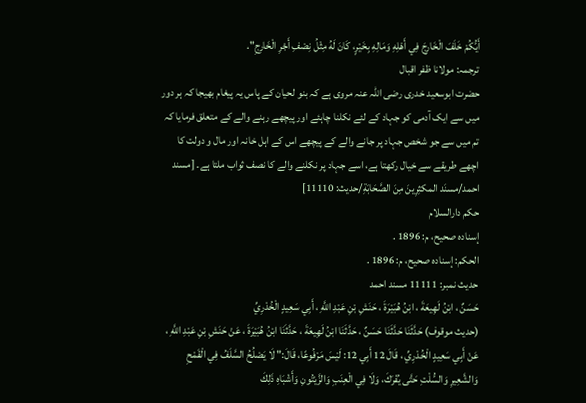أَيُّكُمْ خَلَفَ الْخَارِجَ فِي أَهْلِهِ وَمَالِهِ بِخَيْرٍ، كَانَ لَهُ مِثْلُ نِصْفِ أَجْرِ الْخَارِجِ".
ترجمہ: مولانا ظفر اقبال
حضرت ابوسعید خدری رضی اللہ عنہ مروی ہے کہ بنو لحیان کے پاس یہ پیغام بھیجا کہ ہر دور میں سے ایک آدمی کو جہاد کے لئے نکلنا چاہئے اور پیچھے رہنے والے کے متعلق فرمایا کہ تم میں سے جو شخص جہاد پر جانے والے کے پیچھے اس کے اہل خانہ اور مال و دولت کا اچھے طریقے سے خیال رکھتا ہے، اسے جہاد پر نکلنے والے کا نصف ثواب ملتا ہے۔ [مسند احمد/مسنَد المكثِرِینَ مِنَ الصَّحَابَةِ/حدیث: 11110]
حکم دارالسلام
إسناده صحيح، م: 1896 .
الحكم: إسناده صحيح، م: 1896 .
حدیث نمبر: 11111 مسند احمد
حَسَنٌ ، ابْنُ لَهِيعَةَ ، ابْنُ هُبَيْرَةَ ، حَنَشِ بْنِ عَبْدِ اللَّهِ ، أَبِي سَعِيدٍ الْخُدْرِيِّ
(حديث موقوف) حَدَّثَنَا حَدَّثَنَا حَسَنٌ ، حَدَّثَنَا ابْنُ لَهِيعَةَ ، حَدَّثَنَا ابْنُ هُبَيْرَةَ ، عَنْ حَنَشِ بْنِ عَبْدِ اللَّهِ ، عَنْ أَبِي سَعِيدٍ الْخُدْرِيِّ ، قَالَ 12 أَبِي 12: لَيْسَ مَرْفُوعًا، قَالَ:" لَا يَصْلُحُ السَّلَفُ فِي الْقَمْحِ وَالشَّعِيرِ وَالسُّلْتِ حَتَّى يُفْرَكَ، وَلَا فِي الْعِنَبِ وَالزَّيْتُونِ وَأَشْبَاهِ ذَلِكَ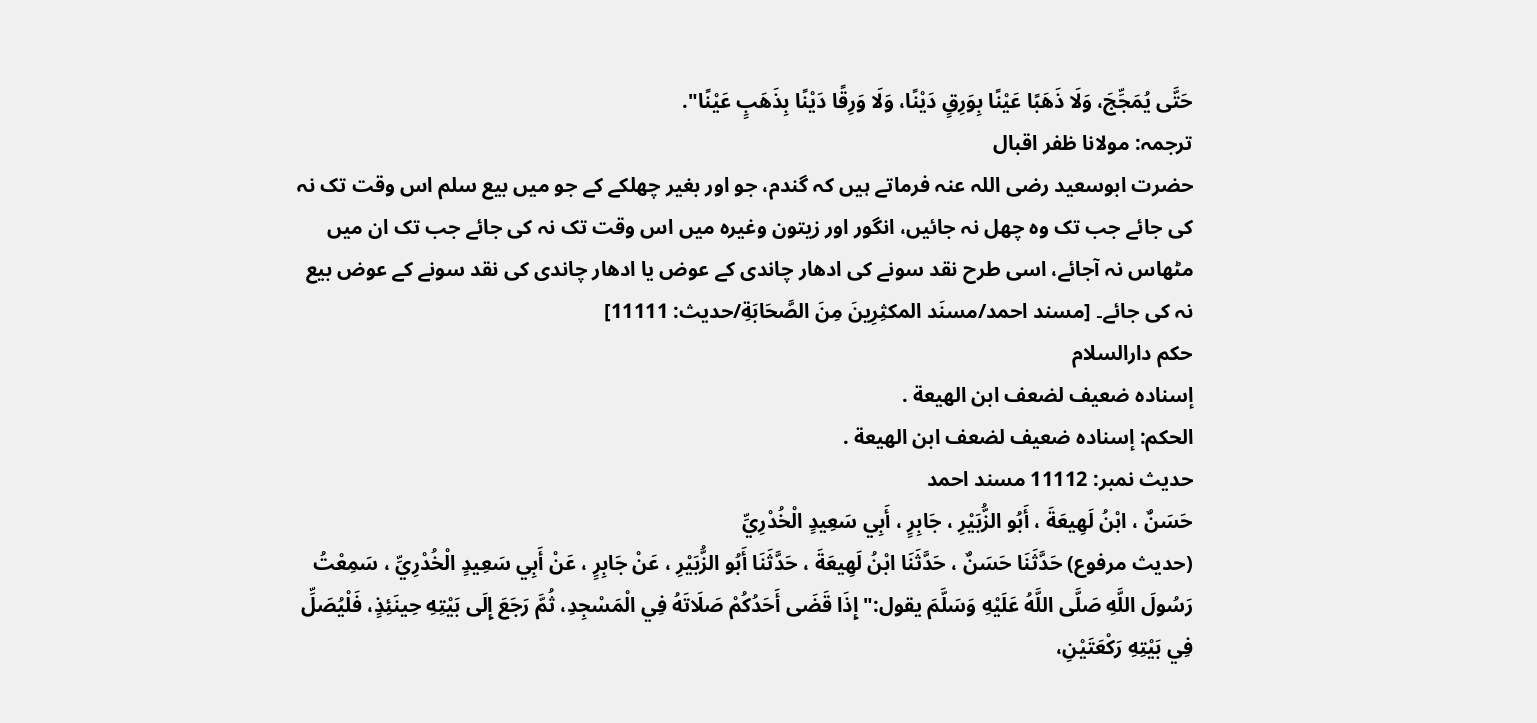حَتَّى يُمَجِّجَ، وَلَا ذَهَبًا عَيْنًا بِوَرِقٍ دَيْنًا، وَلَا وَرِقًا دَيْنًا بِذَهَبٍ عَيْنًا".
ترجمہ: مولانا ظفر اقبال
حضرت ابوسعید رضی اللہ عنہ فرماتے ہیں کہ گندم، جو اور بغیر چھلکے کے جو میں بیع سلم اس وقت تک نہ کی جائے جب تک وہ چھل نہ جائیں، انگور اور زیتون وغیرہ میں اس وقت تک نہ کی جائے جب تک ان میں مٹھاس نہ آجائے، اسی طرح نقد سونے کی ادھار چاندی کے عوض یا ادھار چاندی کی نقد سونے کے عوض بیع نہ کی جائے۔ [مسند احمد/مسنَد المكثِرِینَ مِنَ الصَّحَابَةِ/حدیث: 11111]
حکم دارالسلام
إسناده ضعيف لضعف ابن الهيعة .
الحكم: إسناده ضعيف لضعف ابن الهيعة .
حدیث نمبر: 11112 مسند احمد
حَسَنٌ ، ابْنُ لَهِيعَةَ ، أَبُو الزُّبَيْرِ ، جَابِرٍ ، أَبِي سَعِيدٍ الْخُدْرِيِّ
(حديث مرفوع) حَدَّثَنَا حَسَنٌ ، حَدَّثَنَا ابْنُ لَهِيعَةَ ، حَدَّثَنَا أَبُو الزُّبَيْرِ ، عَنْ جَابِرٍ ، عَنْ أَبِي سَعِيدٍ الْخُدْرِيِّ ، سَمِعْتُ رَسُولَ اللَّهِ صَلَّى اللَّهُ عَلَيْهِ وَسَلَّمَ يقول:" إِذَا قَضَى أَحَدُكُمْ صَلَاتَهُ فِي الْمَسْجِدِ، ثُمَّ رَجَعَ إِلَى بَيْتِهِ حِينَئِذٍ، فَلْيُصَلِّ فِي بَيْتِهِ رَكْعَتَيْنِ،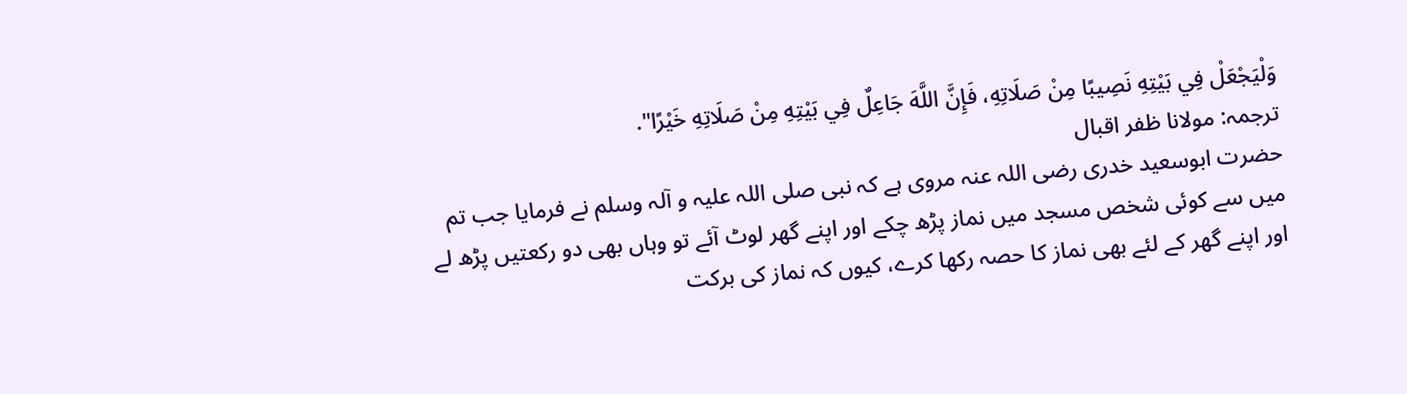وَلْيَجْعَلْ فِي بَيْتِهِ نَصِيبًا مِنْ صَلَاتِهِ، فَإِنَّ اللَّهَ جَاعِلٌ فِي بَيْتِهِ مِنْ صَلَاتِهِ خَيْرًا".
ترجمہ: مولانا ظفر اقبال
حضرت ابوسعید خدری رضی اللہ عنہ مروی ہے کہ نبی صلی اللہ علیہ و آلہ وسلم نے فرمایا جب تم میں سے کوئی شخص مسجد میں نماز پڑھ چکے اور اپنے گھر لوٹ آئے تو وہاں بھی دو رکعتیں پڑھ لے اور اپنے گھر کے لئے بھی نماز کا حصہ رکھا کرے، کیوں کہ نماز کی برکت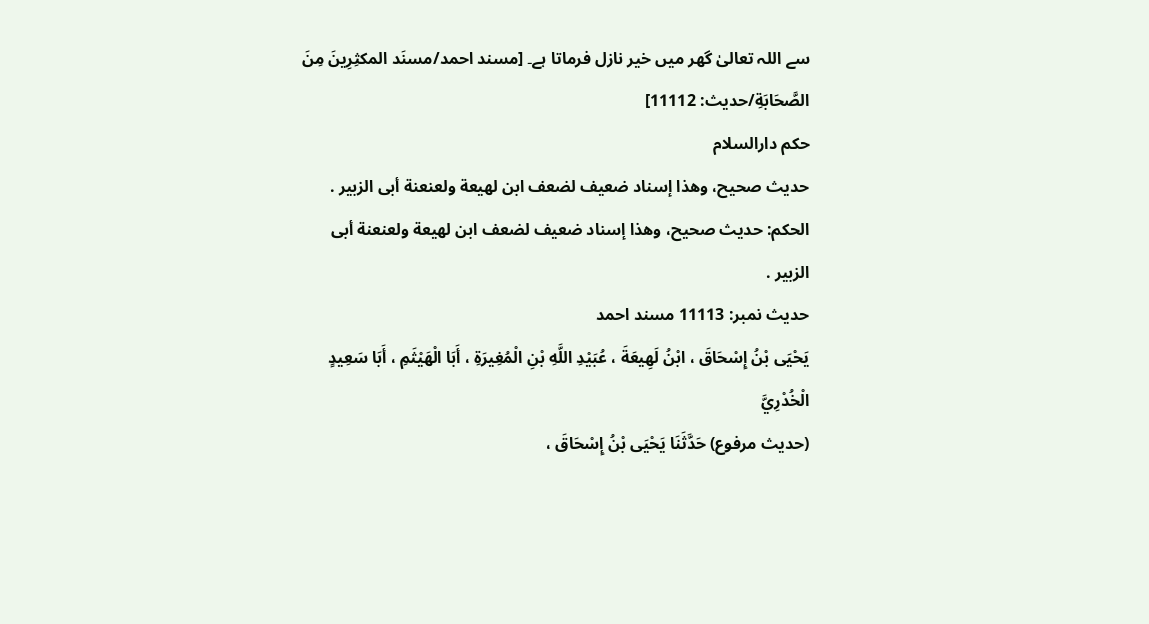سے اللہ تعالیٰ گھر میں خیر نازل فرماتا ہے۔ [مسند احمد/مسنَد المكثِرِینَ مِنَ الصَّحَابَةِ/حدیث: 11112]
حکم دارالسلام
حديث صحيح، وهذا إسناد ضعيف لضعف ابن لهيعة ولعنعنة أبى الزبير .
الحكم: حديث صحيح، وهذا إسناد ضعيف لضعف ابن لهيعة ولعنعنة أبى الزبير .
حدیث نمبر: 11113 مسند احمد
يَحْيَى بْنُ إِسْحَاقَ ، ابْنُ لَهِيعَةَ ، عُبَيْدِ اللَّهِ بْنِ الْمُغِيرَةِ ، أَبَا الْهَيْثَمِ ، أَبَا سَعِيدٍ الْخُدْرِيَّ
(حديث مرفوع) حَدَّثَنَا يَحْيَى بْنُ إِسْحَاقَ ،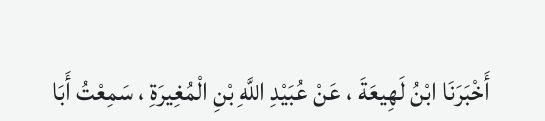أَخْبَرَنَا ابْنُ لَهِيعَةَ ، عَنْ عُبَيْدِ اللَّهِ بْنِ الْمُغِيرَةِ ، سَمِعْتُ أَبَا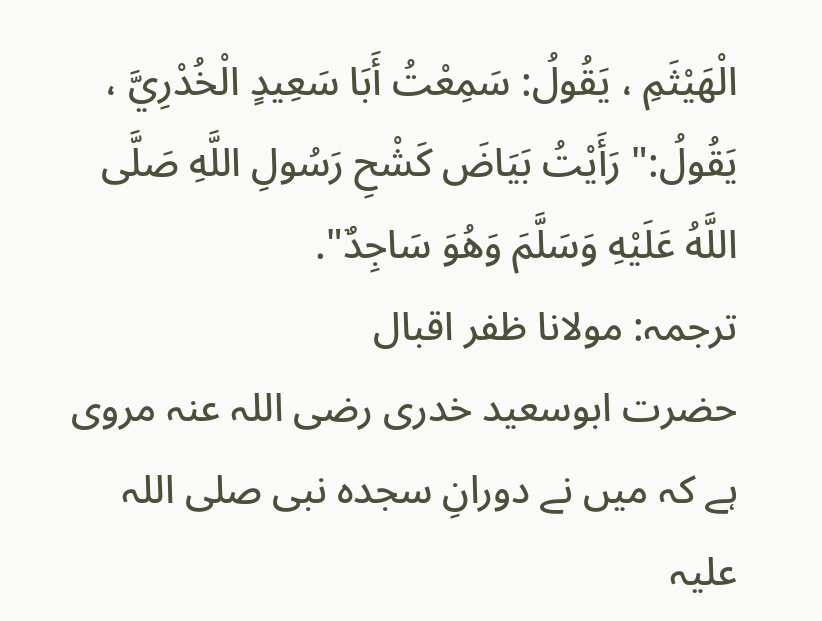الْهَيْثَمِ ، يَقُولُ: سَمِعْتُ أَبَا سَعِيدٍ الْخُدْرِيَّ ، يَقُولُ:" رَأَيْتُ بَيَاضَ كَشْحِ رَسُولِ اللَّهِ صَلَّى اللَّهُ عَلَيْهِ وَسَلَّمَ وَهُوَ سَاجِدٌ".
ترجمہ: مولانا ظفر اقبال
حضرت ابوسعید خدری رضی اللہ عنہ مروی ہے کہ میں نے دورانِ سجدہ نبی صلی اللہ علیہ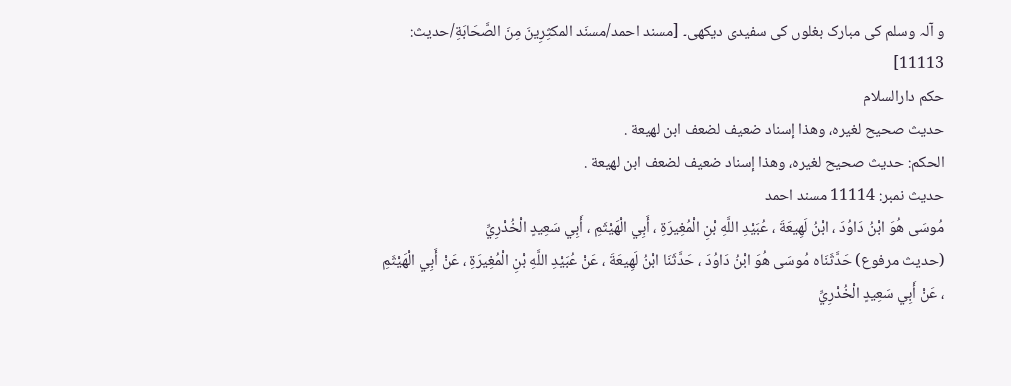و آلہ وسلم کی مبارک بغلوں کی سفیدی دیکھی۔ [مسند احمد/مسنَد المكثِرِینَ مِنَ الصَّحَابَةِ/حدیث: 11113]
حکم دارالسلام
حديث صحيح لغيره، وهذا إسناد ضعيف لضعف ابن لهيعة .
الحكم: حديث صحيح لغيره، وهذا إسناد ضعيف لضعف ابن لهيعة .
حدیث نمبر: 11114 مسند احمد
مُوسَى هُوَ ابْنُ دَاوُدَ ، ابْنُ لَهِيعَةَ ، عُبَيْدِ اللَّهِ بْنِ الْمُغِيرَةِ ، أَبِي الْهَيْثَمِ ، أَبِي سَعِيدٍ الْخُدْرِيِّ
(حديث مرفوع) حَدَّثَنَاه مُوسَى هُوَ ابْنُ دَاوُدَ ، حَدَّثَنَا ابْنُ لَهِيعَةَ ، عَنْ عُبَيْدِ اللَّهِ بْنِ الْمُغِيرَةِ ، عَنْ أَبِي الْهَيْثَمِ ، عَنْ أَبِي سَعِيدٍ الْخُدْرِيِّ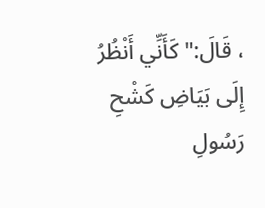، قَالَ:" كَأَنِّي أَنْظُرُ إِلَى بَيَاضِ كَشْحِ رَسُولِ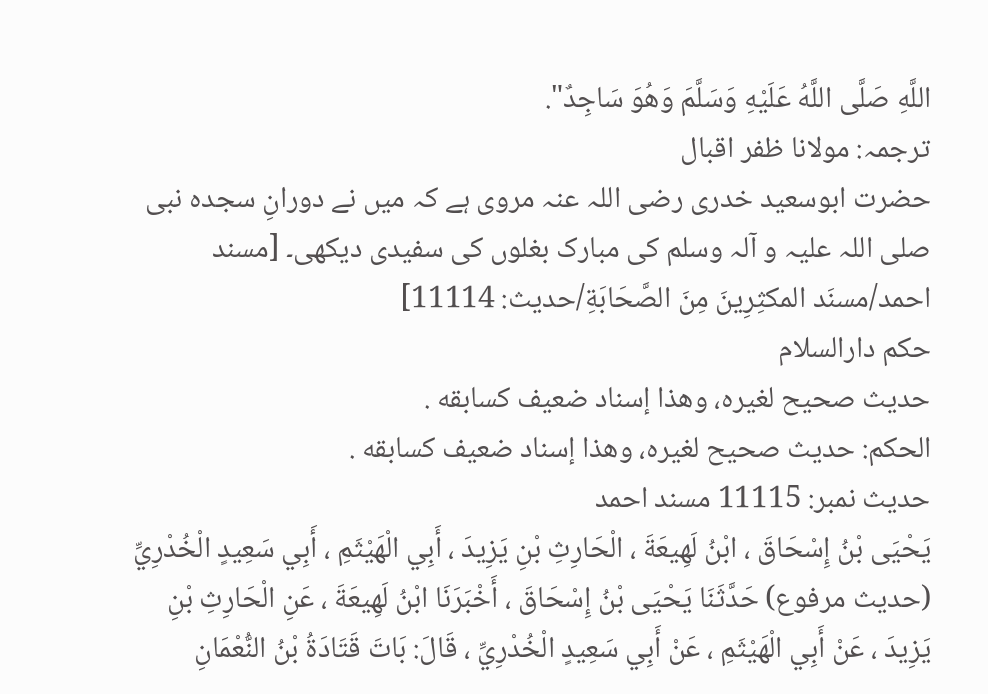اللَّهِ صَلَّى اللَّهُ عَلَيْهِ وَسَلَّمَ وَهُوَ سَاجِدٌ".
ترجمہ: مولانا ظفر اقبال
حضرت ابوسعید خدری رضی اللہ عنہ مروی ہے کہ میں نے دورانِ سجدہ نبی صلی اللہ علیہ و آلہ وسلم کی مبارک بغلوں کی سفیدی دیکھی۔ [مسند احمد/مسنَد المكثِرِینَ مِنَ الصَّحَابَةِ/حدیث: 11114]
حکم دارالسلام
حديث صحيح لغيره، وهذا إسناد ضعيف كسابقه .
الحكم: حديث صحيح لغيره، وهذا إسناد ضعيف كسابقه .
حدیث نمبر: 11115 مسند احمد
يَحْيَى بْنُ إِسْحَاقَ ، ابْنُ لَهِيعَةَ ، الْحَارِثِ بْنِ يَزِيدَ ، أَبِي الْهَيْثَمِ ، أَبِي سَعِيدٍ الْخُدْرِيِّ
(حديث مرفوع) حَدَّثَنَا يَحْيَى بْنُ إِسْحَاقَ ، أَخْبَرَنَا ابْنُ لَهِيعَةَ ، عَنِ الْحَارِثِ بْنِ يَزِيدَ ، عَنْ أَبِي الْهَيْثَمِ ، عَنْ أَبِي سَعِيدٍ الْخُدْرِيِّ ، قَالَ: بَاتَ قَتَادَةُ بْنُ النُّعْمَانِ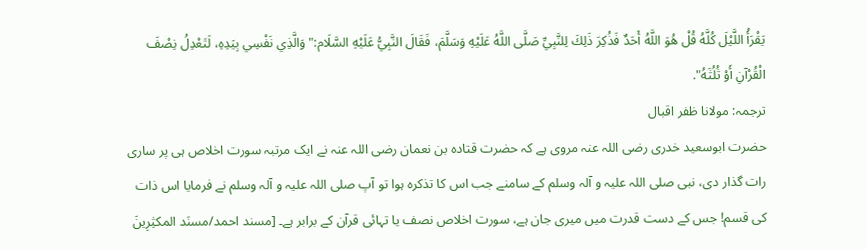يَقْرَأُ اللَّيْلَ كُلَّهُ قُلْ هُوَ اللَّهُ أَحَدٌ فَذُكِرَ ذَلِكَ لِلنَّبِيِّ صَلَّى اللَّهُ عَلَيْهِ وَسَلَّمَ، فَقَالَ النَّبِيُّ عَلَيْهِ السَّلَام:" وَالَّذِي نَفْسِي بِيَدِهِ، لَتَعْدِلُ نِصْفَ الْقُرْآنِ أَوْ ثُلُثَهُ".
ترجمہ: مولانا ظفر اقبال
حضرت ابوسعید خدری رضی اللہ عنہ مروی ہے کہ حضرت قتادہ بن نعمان رضی اللہ عنہ نے ایک مرتبہ سورت اخلاص ہی پر ساری رات گذار دی، نبی صلی اللہ علیہ و آلہ وسلم کے سامنے جب اس کا تذکرہ ہوا تو آپ صلی اللہ علیہ و آلہ وسلم نے فرمایا اس ذات کی قسم! جس کے دست قدرت میں میری جان ہے، سورت اخلاص نصف یا تہائی قرآن کے برابر ہے۔ [مسند احمد/مسنَد المكثِرِینَ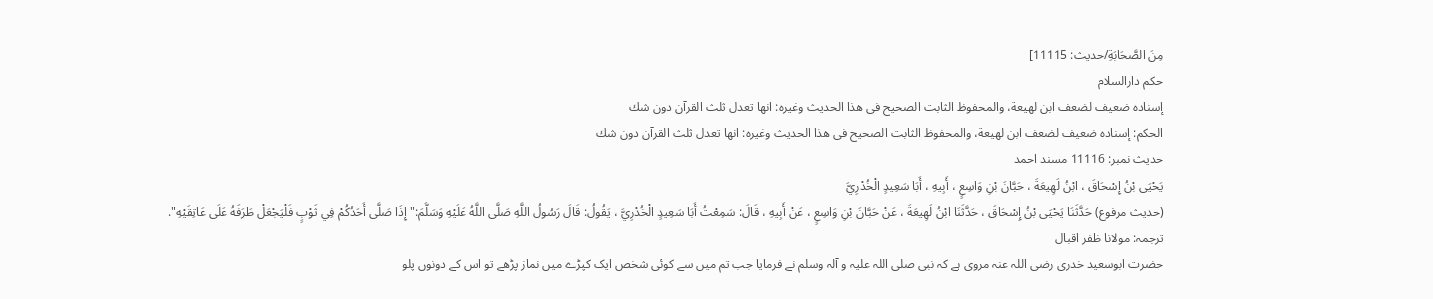مِنَ الصَّحَابَةِ/حدیث: 11115]
حکم دارالسلام
إسناده ضعيف لضعف ابن لهيعة، والمحفوظ الثابت الصحيح فى هذا الحديث وغيره: انها تعدل ثلث القرآن دون شك
الحكم: إسناده ضعيف لضعف ابن لهيعة، والمحفوظ الثابت الصحيح فى هذا الحديث وغيره: انها تعدل ثلث القرآن دون شك
حدیث نمبر: 11116 مسند احمد
يَحْيَى بْنُ إِسْحَاقَ ، ابْنُ لَهِيعَةَ ، حَبَّانَ بْنِ وَاسِعٍ ، أَبِيهِ ، أَبَا سَعِيدٍ الْخُدْرِيَّ
(حديث مرفوع) حَدَّثَنَا يَحْيَى بْنُ إِسْحَاقَ ، حَدَّثَنَا ابْنُ لَهِيعَةَ ، عَنْ حَبَّانَ بْنِ وَاسِعٍ ، عَنْ أَبِيهِ ، قَالَ: سَمِعْتُ أَبَا سَعِيدٍ الْخُدْرِيَّ ، يَقُولُ: قَالَ رَسُولُ اللَّهِ صَلَّى اللَّهُ عَلَيْهِ وَسَلَّمَ:" إِذَا صَلَّى أَحَدُكُمْ فِي ثَوْبٍ فَلْيَجْعَلْ طَرَفَهُ عَلَى عَاتِقَيْهِ".
ترجمہ: مولانا ظفر اقبال
حضرت ابوسعید خدری رضی اللہ عنہ مروی ہے کہ نبی صلی اللہ علیہ و آلہ وسلم نے فرمایا جب تم میں سے کوئی شخص ایک کپڑے میں نماز پڑھے تو اس کے دونوں پلو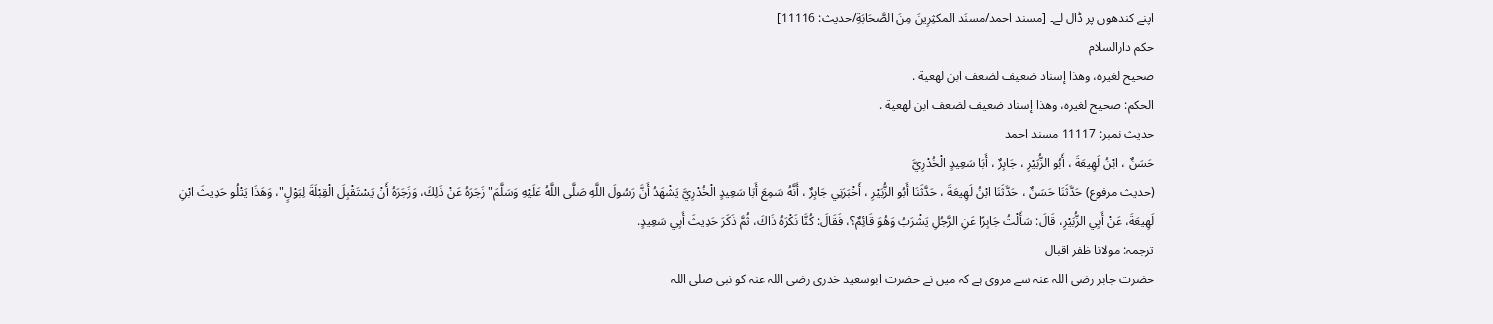اپنے کندھوں پر ڈال لے۔ [مسند احمد/مسنَد المكثِرِینَ مِنَ الصَّحَابَةِ/حدیث: 11116]
حکم دارالسلام
صحيح لغيره، وهذا إسناد ضعيف لضعف ابن لهعية .
الحكم: صحيح لغيره، وهذا إسناد ضعيف لضعف ابن لهعية .
حدیث نمبر: 11117 مسند احمد
حَسَنٌ ، ابْنُ لَهِيعَةَ ، أَبُو الزُّبَيْرِ ، جَابِرٌ ، أَبَا سَعِيدٍ الْخُدْرِيَّ
(حديث مرفوع) حَدَّثَنَا حَسَنٌ ، حَدَّثَنَا ابْنُ لَهِيعَةَ ، حَدَّثَنَا أَبُو الزُّبَيْرِ ، أَخْبَرَنِي جَابِرٌ ، أَنَّهُ سَمِعَ أَبَا سَعِيدٍ الْخُدْرِيَّ يَشْهَدُ أَنَّ رَسُولَ اللَّهِ صَلَّى اللَّهُ عَلَيْهِ وَسَلَّمَ" زَجَرَهُ عَنْ ذَلِكَ، وَزَجَرَهُ أَنْ يَسْتَقْبِلَ الْقِبْلَةَ لِبَوْلٍ"، وَهَذَا يَتْلُو حَدِيثَ ابْنِ لَهِيعَةَ، عَنْ أَبِي الزُّبَيْرِ، قَالَ: سَأَلْتُ جَابِرًا عَنِ الرَّجُلِ يَشْرَبُ وَهُوَ قَائِمٌ؟، فَقَالَ: كُنَّا نَكْرَهُ ذَاكَ، ثُمَّ ذَكَرَ حَدِيثَ أَبِي سَعِيدٍ.
ترجمہ: مولانا ظفر اقبال
حضرت جابر رضی اللہ عنہ سے مروی ہے کہ میں نے حضرت ابوسعید خدری رضی اللہ عنہ کو نبی صلی اللہ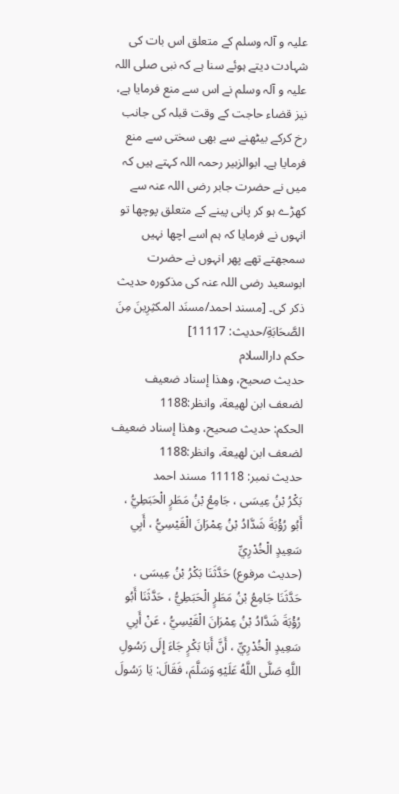علیہ و آلہ وسلم کے متعلق اس بات کی شہادت دیتے ہوئے سنا ہے کہ نبی صلی اللہ علیہ و آلہ وسلم نے اس سے منع فرمایا ہے، نیز قضاء حاجت کے وقت قبلہ کی جانب رخ کرکے بیٹھنے سے بھی سختی سے منع فرمایا ہے۔ ابوالزبیر رحمہ اللہ کہتے ہیں کہ میں نے حضرت جابر رضی اللہ عنہ سے کھڑے ہو کر پانی پینے کے متعلق پوچھا تو انہوں نے فرمایا کہ ہم اسے اچھا نہیں سمجھتے تھے پھر انہوں نے حضرت ابوسعید رضی اللہ عنہ کی مذکورہ حدیث ذکر کی۔ [مسند احمد/مسنَد المكثِرِینَ مِنَ الصَّحَابَةِ/حدیث: 11117]
حکم دارالسلام
حديث صحيح، وهذا إسناد ضعيف لضعف ابن لهيعة، وانظر:1188
الحكم: حديث صحيح، وهذا إسناد ضعيف لضعف ابن لهيعة، وانظر:1188
حدیث نمبر: 11118 مسند احمد
بَكْرُ بْنُ عِيسَى ، جَامِعُ بْنُ مَطَرٍ الْحَبَطِيُّ ، أَبُو رُؤْبَةَ شَدَّادُ بْنُ عِمْرَانَ الْقَيْسِيُّ ، أَبِي سَعِيدٍ الْخُدْرِيِّ
(حديث مرفوع) حَدَّثَنَا بَكْرُ بْنُ عِيسَى ، حَدَّثَنَا جَامِعُ بْنُ مَطَرٍ الْحَبَطِيُّ ، حَدَّثَنَا أَبُو رُؤْبَةَ شَدَّادُ بْنُ عِمْرَانَ الْقَيْسِيُّ ، عَنْ أَبِي سَعِيدٍ الْخُدْرِيِّ ، أَنَّ أَبَا بَكْرٍ جَاءَ إِلَى رَسُولِ اللَّهِ صَلَّى اللَّهُ عَلَيْهِ وَسَلَّمَ، فَقَالَ: يَا رَسُولَ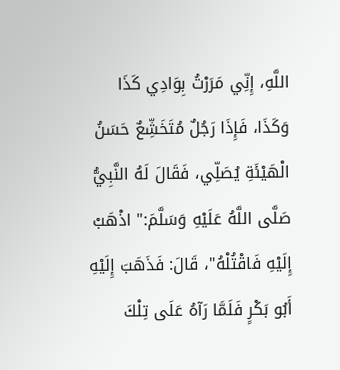اللَّهِ، إِنِّي مَرَرْتُ بِوَادِي كَذَا وَكَذَا، فَإِذَا رَجُلٌ مُتَخَشِّعٌ حَسَنُ الْهَيْئَةِ يُصَلِّي، فَقَالَ لَهُ النَّبِيُّ صَلَّى اللَّهُ عَلَيْهِ وَسَلَّمَ:" اذْهَبْ إِلَيْهِ فَاقْتُلْهُ"، قَالَ: فَذَهَبَ إِلَيْهِ أَبُو بَكْرٍ فَلَمَّا رَآهُ عَلَى تِلْكَ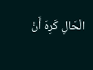الْحَالِ كَرِهَ أَنْ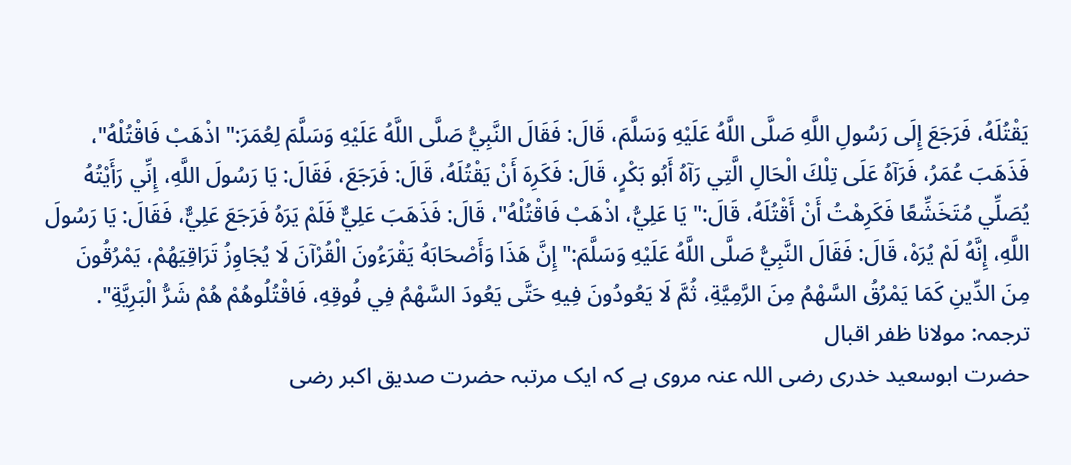يَقْتُلَهُ، فَرَجَعَ إِلَى رَسُولِ اللَّهِ صَلَّى اللَّهُ عَلَيْهِ وَسَلَّمَ، قَالَ: فَقَالَ النَّبِيُّ صَلَّى اللَّهُ عَلَيْهِ وَسَلَّمَ لِعُمَرَ:" اذْهَبْ فَاقْتُلْهُ"، فَذَهَبَ عُمَرُ، فَرَآهُ عَلَى تِلْكَ الْحَالِ الَّتِي رَآهُ أَبُو بَكْرٍ، قَالَ: فَكَرِهَ أَنْ يَقْتُلَهُ، قَالَ: فَرَجَعَ، فَقَالَ: يَا رَسُولَ اللَّهِ، إِنِّي رَأَيْتُهُ يُصَلِّي مُتَخَشِّعًا فَكَرِهْتُ أَنْ أَقْتُلَهُ، قَالَ:" يَا عَلِيُّ، اذْهَبْ فَاقْتُلْهُ"، قَالَ: فَذَهَبَ عَلِيٌّ فَلَمْ يَرَهُ فَرَجَعَ عَلِيٌّ، فَقَالَ: يَا رَسُولَ اللَّهِ، إِنَّهُ لَمْ يُرَهْ، قَالَ: فَقَالَ النَّبِيُّ صَلَّى اللَّهُ عَلَيْهِ وَسَلَّمَ:" إِنَّ هَذَا وَأَصْحَابَهُ يَقْرَءُونَ الْقُرْآنَ لَا يُجَاوِزُ تَرَاقِيَهُمْ، يَمْرُقُونَ مِنَ الدِّينِ كَمَا يَمْرُقُ السَّهْمُ مِنَ الرَّمِيَّةِ، ثُمَّ لَا يَعُودُونَ فِيهِ حَتَّى يَعُودَ السَّهْمُ فِي فُوقِهِ، فَاقْتُلُوهُمْ هُمْ شَرُّ الْبَرِيَّةِ".
ترجمہ: مولانا ظفر اقبال
حضرت ابوسعید خدری رضی اللہ عنہ مروی ہے کہ ایک مرتبہ حضرت صدیق اکبر رضی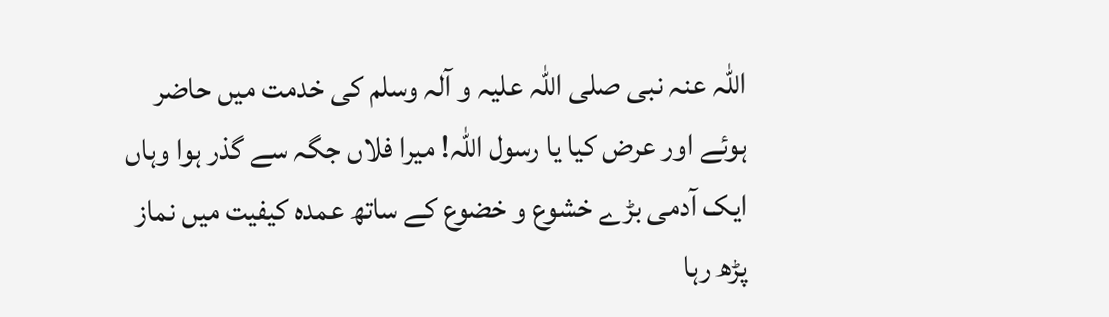اللہ عنہ نبی صلی اللہ علیہ و آلہ وسلم کی خدمت میں حاضر ہوئے اور عرض کیا یا رسول اللہ! میرا فلاں جگہ سے گذر ہوا وہاں ایک آدمی بڑے خشوع و خضوع کے ساتھ عمدہ کیفیت میں نماز پڑھ رہا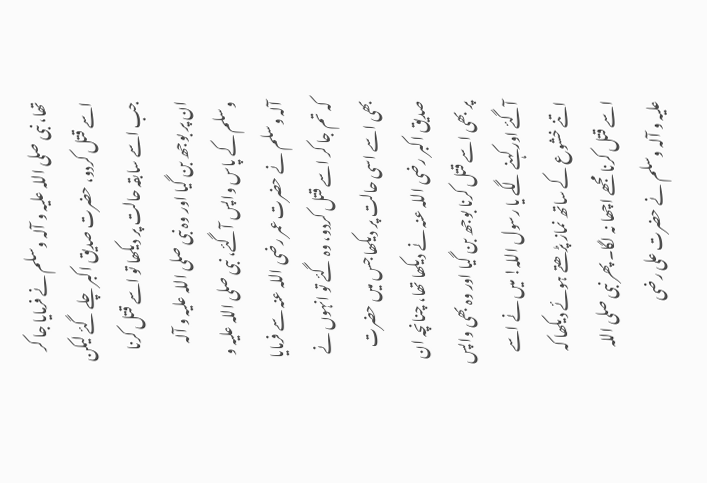تھا، نبی صلی اللہ علیہ و آلہ وسلم نے فرمایا جا کر اسے قتل کردو، حضرت صدیق اکبر چلے گئے لیکن جب اسے سابقہ حالت پر دیکھا تو اسے قتل کرنا ان پر بوجھ بن گیا اور وہ نبی صلی اللہ علیہ و آلہ وسلم کے پاس واپس آگئے، نبی صلی اللہ علیہ و آلہ وسلم نے حضرت عمر رضی اللہ عنہ سے فرمایا کہ تم جا کر اسے قتل کردو، وہ گئے تو انہوں نے بھی اسے اسی حالت پر دیکھا جس میں حضرت صدیق اکبر رضی اللہ عنہ نے دیکھا تھا، چنانچہ ان پر بھی اسے قتل کرنا بوجھ بن گیا اور وہ بھی واپس آگئے اور کہنے لگے یا رسول اللہ! میں نے اسے اتنے خشوع کے ساتھ نماز پڑھتے ہوئے دیکھا کہ اسے قتل کرنا مجھے اچھا نہ لگا۔ پھر نبی صلی اللہ علیہ و آلہ وسلم نے حضرت علی رضی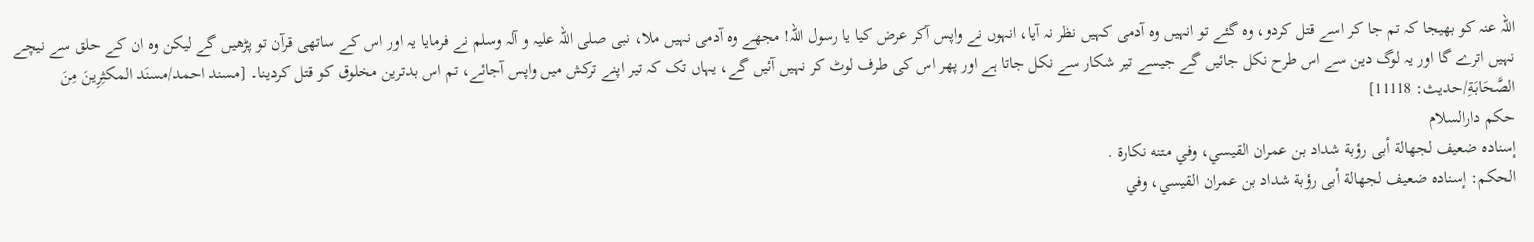اللہ عنہ کو بھیجا کہ تم جا کر اسے قتل کردو، وہ گئے تو انہیں وہ آدمی کہیں نظر نہ آیا، انہوں نے واپس آکر عرض کیا یا رسول اللہ! مجھے وہ آدمی نہیں ملا، نبی صلی اللہ علیہ و آلہ وسلم نے فرمایا یہ اور اس کے ساتھی قرآن تو پڑھیں گے لیکن وہ ان کے حلق سے نیچے نہیں اترے گا اور یہ لوگ دین سے اس طرح نکل جائیں گے جیسے تیر شکار سے نکل جاتا ہے اور پھر اس کی طرف لوٹ کر نہیں آئیں گے، یہاں تک کہ تیر اپنے ترکش میں واپس آجائے، تم اس بدترین مخلوق کو قتل کردینا۔ [مسند احمد/مسنَد المكثِرِینَ مِنَ الصَّحَابَةِ/حدیث: 11118]
حکم دارالسلام
إسناده ضعيف لجهالة أبى رؤبة شداد بن عمران القيسي، وفي متنه نكارة .
الحكم: إسناده ضعيف لجهالة أبى رؤبة شداد بن عمران القيسي، وفي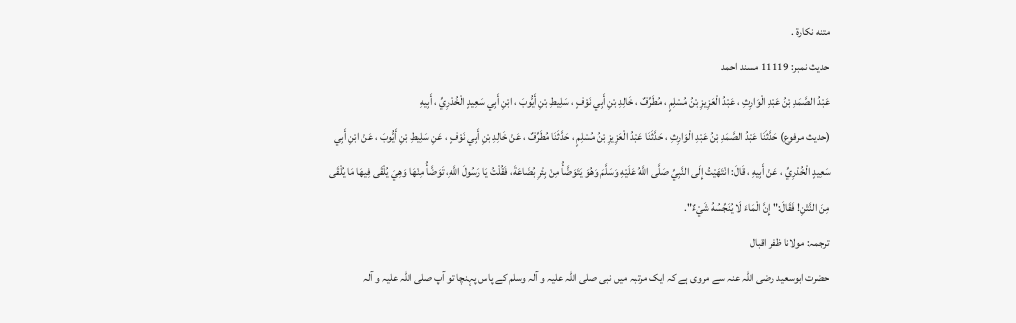متنه نكارة .
حدیث نمبر: 11119 مسند احمد
عَبْدُ الصَّمَدِ بْنُ عَبْدِ الْوَارِثِ ، عَبْدُ الْعَزِيزِ بْنُ مُسْلِمٍ ، مُطَرِّفٌ ، خَالِدِ بْنِ أَبِي نَوْفٍ ، سَلِيطِ بْنِ أَيُّوبَ ، ابْنِ أَبِي سَعِيدٍ الْخُدْرِيِّ ، أَبِيهِ
(حديث مرفوع) حَدَّثَنَا عَبْدُ الصَّمَدِ بْنُ عَبْدِ الْوَارِثِ ، حَدَّثَنَا عَبْدُ الْعَزِيزِ بْنُ مُسْلِمٍ ، حَدَّثَنَا مُطَرِّفٌ ، عَنْ خَالِدِ بْنِ أَبِي نَوْفٍ ، عَنِ سَلِيطِ بْنِ أَيُّوبَ ، عَنْ ابْنِ أَبِي سَعِيدٍ الْخُدْرِيِّ ، عَنْ أَبِيهِ ، قَالَ: انْتَهَيْتُ إِلَى النَّبِيِّ صَلَّى اللَّهُ عَلَيْهِ وَسَلَّمَ وَهُوَ يَتَوَضَّأُ مِنْ بِئْرِ بُضَاعَةَ، فَقُلْتُ يَا رَسُولَ اللَّهِ، تَوَضَّأُ مِنْهَا وَهِيَ يُلْقَى فِيهَا مَا يُلْقَى مِنَ النَّتْنِ! فَقَالَ:" إِنَّ الْمَاءَ لَا يُنَجِّسُهُ شَيْءٌ".
ترجمہ: مولانا ظفر اقبال
حضرت ابوسعید رضی اللہ عنہ سے مروی ہے کہ ایک مرتبہ میں نبی صلی اللہ علیہ و آلہ وسلم کے پاس پہنچا تو آپ صلی اللہ علیہ و آلہ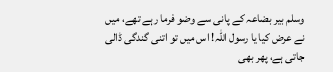وسلم بیر بضاعہ کے پانی سے وضو فرما رہے تھے، میں نے عرض کیا یا رسول اللہ! اس میں تو اتنی گندگی ڈالی جاتی ہے، پھر بھی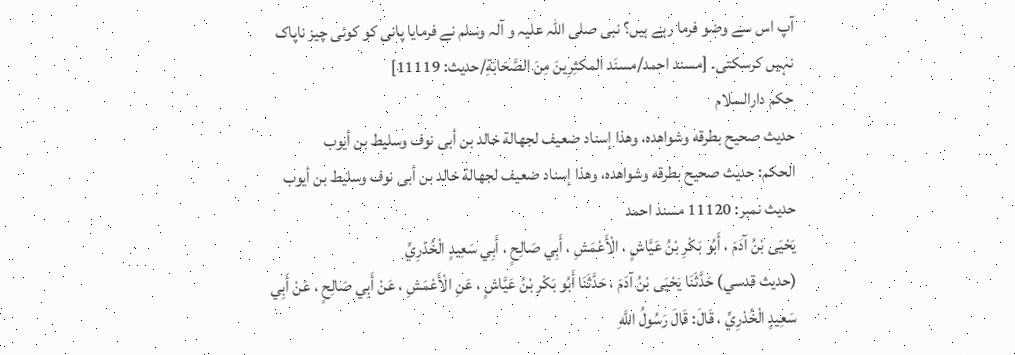آپ اس سے وضو فرما رہے ہیں؟ نبی صلی اللہ علیہ و آلہ وسلم نے فرمایا پانی کو کوئی چیز ناپاک نہیں کرسکتی۔ [مسند احمد/مسنَد المكثِرِینَ مِنَ الصَّحَابَةِ/حدیث: 11119]
حکم دارالسلام
حديث صحيح بطرقه وشواهده، وهذا إسناد ضعيف لجهالة خالد بن أبى نوف وسليط بن أيوب
الحكم: حديث صحيح بطرقه وشواهده، وهذا إسناد ضعيف لجهالة خالد بن أبى نوف وسليط بن أيوب
حدیث نمبر: 11120 مسند احمد
يَحْيَى بْنُ آدَمَ ، أَبُو بَكْرِ بْنُ عَيَّاشٍ ، الْأَعْمَشِ ، أَبِي صَالِحٍ ، أَبِي سَعِيدٍ الْخُدْرِيِّ
(حديث قدسي) حَدَّثَنَا يَحْيَى بْنُ آدَمَ ، حَدَّثَنَا أَبُو بَكْرِ بْنُ عَيَّاشٍ ، عَنِ الْأَعْمَشِ ، عَنْ أَبِي صَالِحٍ ، عَنْ أَبِي سَعِيدٍ الْخُدْرِيِّ ، قَالَ: قَالَ رَسُولُ اللَّهِ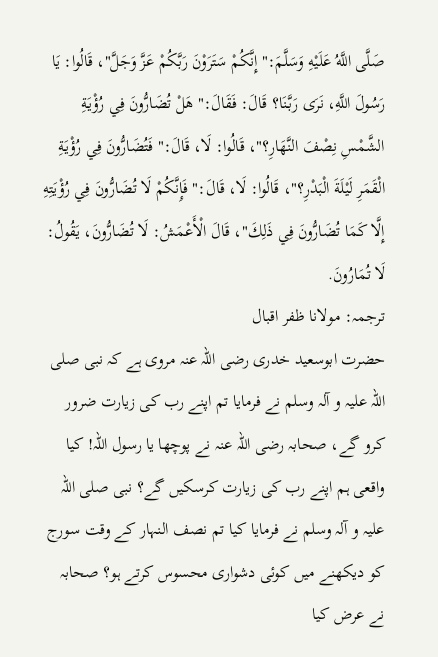صَلَّى اللَّهُ عَلَيْهِ وَسَلَّمَ:" إِنَّكُمْ سَتَرَوْنَ رَبَّكُمْ عَزَّ وَجَلَّ"، قَالُوا: يَا رَسُولَ اللَّهِ، نَرَى رَبَّنَا؟ قَالَ: فَقَالَ:" هَلْ تُضَارُّونَ فِي رُؤْيَةِ الشَّمْسِ نِصْفَ النَّهَارِ؟"، قَالُوا: لَا، قَالَ:" فَتُضَارُّونَ فِي رُؤْيَةِ الْقَمَرِ لَيْلَةَ الْبَدْرِ؟"، قَالُوا: لَا، قَالَ:" فَإِنَّكُمْ لَا تُضَارُّونَ فِي رُؤْيَتِهِ إِلَّا كَمَا تُضَارُّونَ فِي ذَلِكَ"، قَالَ الْأَعْمَشُ: لَا تُضَارُّونَ، يَقُولُ: لَا تُمَارُونَ.
ترجمہ: مولانا ظفر اقبال
حضرت ابوسعید خدری رضی اللہ عنہ مروی ہے کہ نبی صلی اللہ علیہ و آلہ وسلم نے فرمایا تم اپنے رب کی زیارت ضرور کرو گے، صحابہ رضی اللہ عنہ نے پوچھا یا رسول اللہ! کیا واقعی ہم اپنے رب کی زیارت کرسکیں گے؟ نبی صلی اللہ علیہ و آلہ وسلم نے فرمایا کیا تم نصف النہار کے وقت سورج کو دیکھنے میں کوئی دشواری محسوس کرتے ہو؟ صحابہ نے عرض کیا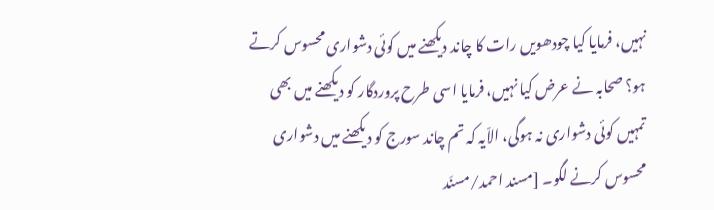نہیں، فرمایا کیا چودھویں رات کا چاند دیکھنے میں کوئی دشواری محسوس کرتے ہو؟ صحابہ نے عرض کیا نہیں، فرمایا اسی طرح پروردگار کو دیکھنے میں بھی تمہیں کوئی دشواری نہ ہوگی، الاّیہ کہ تم چاند سورج کو دیکھنے میں دشواری محسوس کرنے لگو۔ [مسند احمد/مسنَد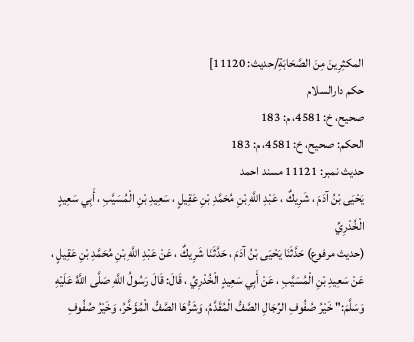المكثِرِینَ مِنَ الصَّحَابَةِ/حدیث: 11120]
حکم دارالسلام
صحيح، خ: 4581، م: 183
الحكم: صحيح، خ: 4581، م: 183
حدیث نمبر: 11121 مسند احمد
يَحْيَى بْنُ آدَمَ ، شَرِيكٌ ، عَبْدِ اللَّهِ بْنِ مُحَمَّدِ بْنِ عَقِيلٍ ، سَعِيدِ بْنِ الْمُسَيَّبِ ، أَبِي سَعِيدٍ الْخُدْرِيِّ
(حديث مرفوع) حَدَّثَنَا يَحْيَى بْنُ آدَمَ ، حَدَّثَنَا شَرِيكٌ ، عَنْ عَبْدِ اللَّهِ بْنِ مُحَمَّدِ بْنِ عَقِيلٍ ، عَنْ سَعِيدِ بْنِ الْمُسَيَّبِ ، عَنْ أَبِي سَعِيدٍ الْخُدْرِيِّ ، قَالَ: قَالَ رَسُولُ اللَّهِ صَلَّى اللَّهُ عَلَيْهِ وَسَلَّمَ:" خَيْرُ صُفُوفِ الرِّجَالِ الصَّفُّ الْمُقَدَّمُ، وَشَرُّهَا الصَّفُّ الْمُؤَخَّرُ، وَخَيْرُ صُفُوفِ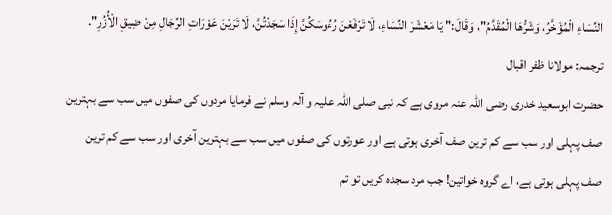النِّسَاءِ الْمُؤَخَّرُ، وَشَرُّهَا الْمُقَدَّمُ"، وَقَالَ:" يَا مَعْشَرَ النِّسَاءِ، لَا تَرْفَعْنَ رُءُوسَكُنَّ إِذَا سَجَدْتُنَّ، لَا تَرَيْنَ عَوْرَاتِ الرِّجَالِ مِنْ ضِيقِ الْأُزُرِ".
ترجمہ: مولانا ظفر اقبال
حضرت ابوسعید خدری رضی اللہ عنہ مروی ہے کہ نبی صلی اللہ علیہ و آلہ وسلم نے فرمایا مردوں کی صفوں میں سب سے بہترین صف پہلی اور سب سے کم ترین صف آخری ہوتی ہے اور عورتوں کی صفوں میں سب سے بہترین آخری اور سب سے کم ترین صف پہلی ہوتی ہے، اے گروہ خواتین! جب مرد سجدہ کریں تو تم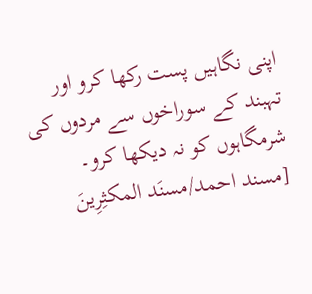اپنی نگاہیں پست رکھا کرو اور تہبند کے سوراخوں سے مردوں کی شرمگاہوں کو نہ دیکھا کرو۔ [مسند احمد/مسنَد المكثِرِینَ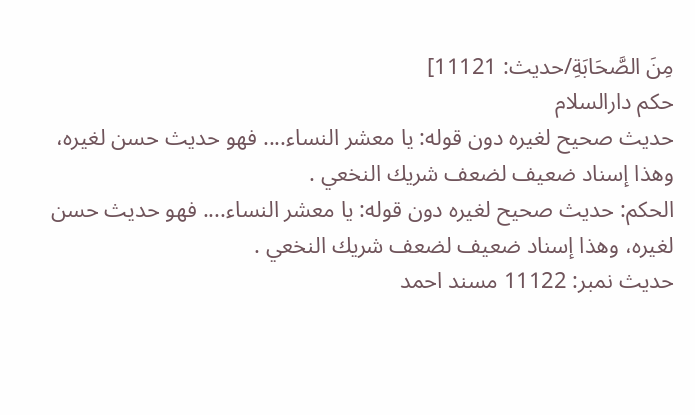مِنَ الصَّحَابَةِ/حدیث: 11121]
حکم دارالسلام
حديث صحيح لغيره دون قوله: يا معشر النساء.... فهو حديث حسن لغيره، وهذا إسناد ضعيف لضعف شريك النخعي .
الحكم: حديث صحيح لغيره دون قوله: يا معشر النساء.... فهو حديث حسن لغيره، وهذا إسناد ضعيف لضعف شريك النخعي .
حدیث نمبر: 11122 مسند احمد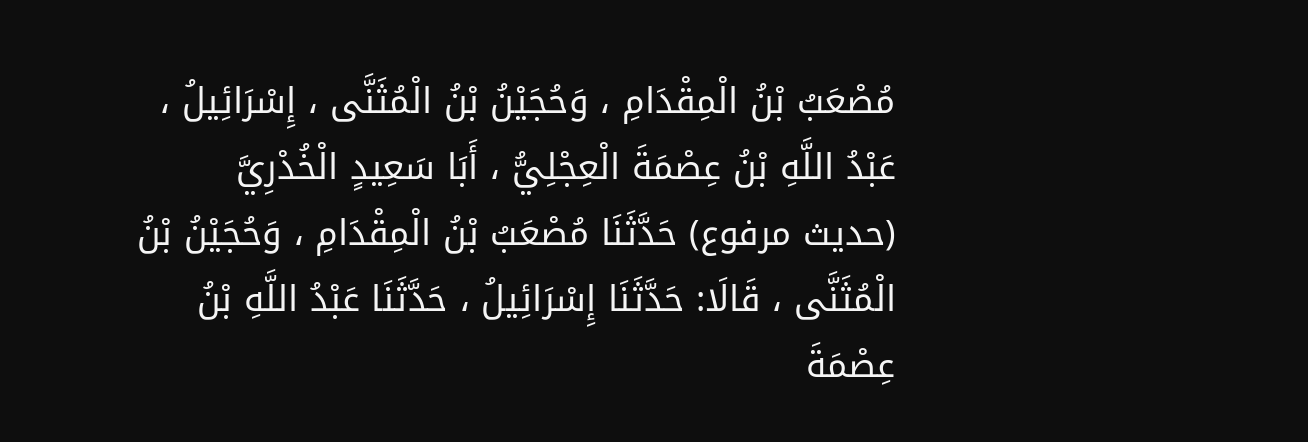مُصْعَبُ بْنُ الْمِقْدَامِ ، وَحُجَيْنُ بْنُ الْمُثَنَّى ، إِسْرَائِيلُ ، عَبْدُ اللَّهِ بْنُ عِصْمَةَ الْعِجْلِيُّ ، أَبَا سَعِيدٍ الْخُدْرِيَّ
(حديث مرفوع) حَدَّثَنَا مُصْعَبُ بْنُ الْمِقْدَامِ ، وَحُجَيْنُ بْنُ الْمُثَنَّى ، قَالَا: حَدَّثَنَا إِسْرَائِيلُ ، حَدَّثَنَا عَبْدُ اللَّهِ بْنُ عِصْمَةَ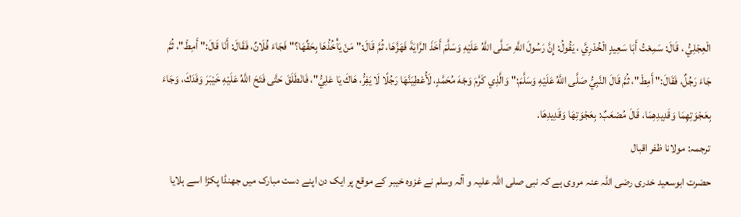الْعِجْلِيُّ ، قَالَ: سَمِعْتُ أَبَا سَعِيدٍ الْخُدْرِيَّ ، يَقُولُ: إِنَّ رَسُولَ اللَّهِ صَلَّى اللَّهُ عَلَيْهِ وَسَلَّمَ أَخَذَ الرَّايَةَ فَهَزَّهَا، ثُمَّ قَالَ:" مَنْ يَأْخُذُهَا بِحَقِّهَا؟" فَجَاءَ فُلَانٌ، فَقَالَ: أَنَا قَالَ:" أَمِطْ"، ثُمَّ جَاءَ رَجُلٌ، فَقَالَ:" أَمِطْ"، ثُمَّ قَالَ النَّبِيُّ صَلَّى اللَّهُ عَلَيْهِ وَسَلَّمَ:" وَالَّذِي كَرَّمَ وَجْهَ مُحَمَّدٍ، لَأُعْطِيَنَّهَا رَجُلًا لَا يَفِرُّ، هَاكَ يَا عَلِيُّ"، فَانْطَلَقَ حَتَّى فَتَحَ اللَّهُ عَلَيْهِ خَيْبَرَ وَفَدَكَ، وَجَاءَ بِعَجْوَتِهِمَا وَقَدِيدِهِمَا، قَالَ مُصْعَبٌ: بِعَجْوَتِهَا وَقَدِيدِهَا.
ترجمہ: مولانا ظفر اقبال
حضرت ابوسعید خدری رضی اللہ عنہ مروی ہے کہ نبی صلی اللہ علیہ و آلہ وسلم نے غزوہ خیبر کے موقع پر ایک دن اپنے دست مبارک میں جھنڈا پکڑا اسے ہلایا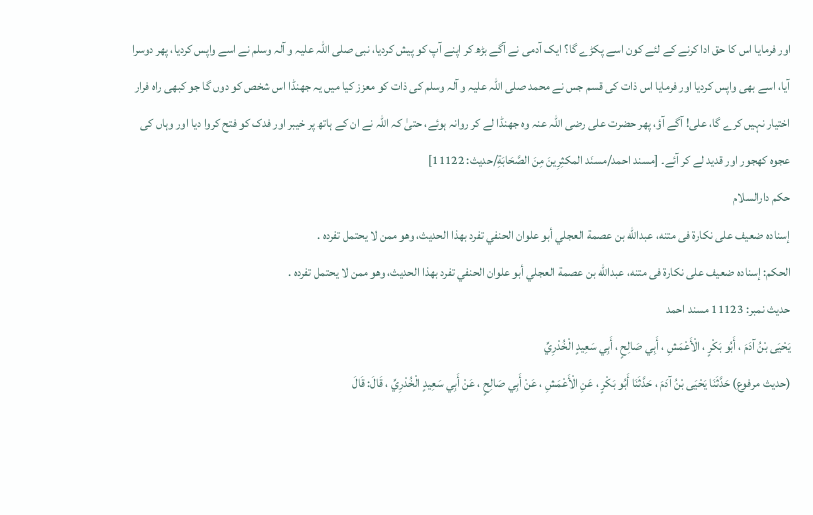اور فرمایا اس کا حق ادا کرنے کے لئے کون اسے پکڑے گا؟ ایک آدمی نے آگے بڑھ کر اپنے آپ کو پیش کردیا، نبی صلی اللہ علیہ و آلہ وسلم نے اسے واپس کردیا، پھر دوسرا آیا، اسے بھی واپس کردیا اور فرمایا اس ذات کی قسم جس نے محمد صلی اللہ علیہ و آلہ وسلم کی ذات کو معزز کیا میں یہ جھنڈا اس شخص کو دوں گا جو کبھی راہ فرار اختیار نہیں کرے گا، علی! آگے آؤ، پھر حضرت علی رضی اللہ عنہ وہ جھنڈا لے کر روانہ ہوئے، حتیٰ کہ اللہ نے ان کے ہاتھ پر خیبر اور فدک کو فتح کروا دیا اور وہاں کی عجوہ کھجور اور قدید لے کر آئے۔ [مسند احمد/مسنَد المكثِرِینَ مِنَ الصَّحَابَةِ/حدیث: 11122]
حکم دارالسلام
إسناده ضعيف على نكارة فى متنه، عبدالله بن عصمة العجلي أبو علوان الحنفي تفرد بهذا الحديث، وهو ممن لا يحتمل تفرده .
الحكم: إسناده ضعيف على نكارة فى متنه، عبدالله بن عصمة العجلي أبو علوان الحنفي تفرد بهذا الحديث، وهو ممن لا يحتمل تفرده .
حدیث نمبر: 11123 مسند احمد
يَحْيَى بْنُ آدَمَ ، أَبُو بَكْرٍ ، الْأَعْمَشِ ، أَبِي صَالِحٍ ، أَبِي سَعِيدٍ الْخُدْرِيِّ
(حديث مرفوع) حَدَّثَنَا يَحْيَى بْنُ آدَمَ ، حَدَّثَنَا أَبُو بَكْرٍ ، عَنِ الْأَعْمَشِ ، عَنْ أَبِي صَالِحٍ ، عَنْ أَبِي سَعِيدٍ الْخُدْرِيِّ ، قَالَ: قَالَ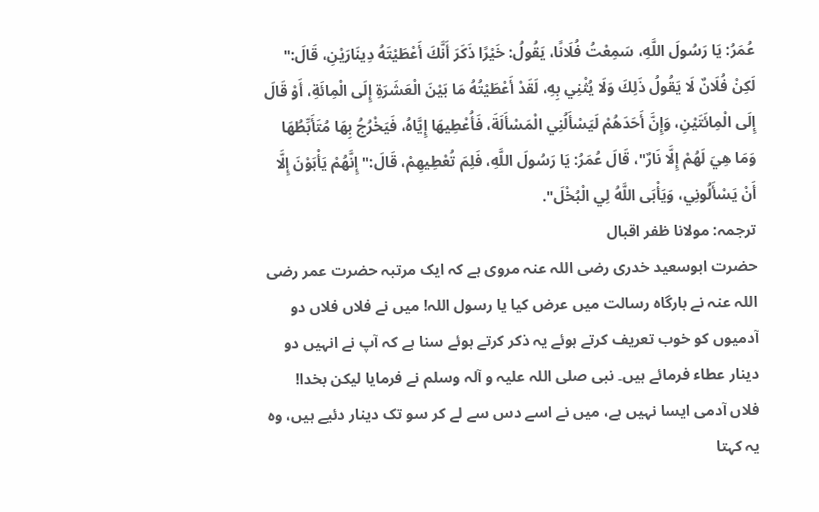عُمَرُ: يَا رَسُولَ اللَّهِ، سَمِعْتُ فُلَانًا، يَقُولُ: خَيْرًا ذَكَرَ أَنَّكَ أَعْطَيْتَهُ دِينَارَيْنِ، قَالَ:" لَكِنْ فُلَانٌ لَا يَقُولُ ذَلِكَ وَلَا يُثْنِي بِهِ، لَقَدْ أَعْطَيْتُهُ مَا بَيْنَ الْعَشَرَةِ إِلَى الْمِائَةِ، أَوْ قَالَ إِلَى الْمِائَتَيْنِ، وَإِنَّ أَحَدَهُمْ لَيَسْأَلُنِي الْمَسْأَلَةَ، فَأُعْطِيهَا إِيَّاهُ، فَيَخْرُجُ بِهَا مُتَأَبِّطُهَا وَمَا هِيَ لَهُمْ إِلَّا نَارٌ"، قَالَ عُمَرُ: يَا رَسُولَ اللَّهِ، فَلِمَ تُعْطِيهِمْ، قَالَ:" إِنَّهُمْ يَأْبَوْنَ إِلَّا أَنْ يَسْأَلُونِي، وَيَأْبَى اللَّهُ لِي الْبُخْلَ".
ترجمہ: مولانا ظفر اقبال
حضرت ابوسعید خدری رضی اللہ عنہ مروی ہے کہ ایک مرتبہ حضرت عمر رضی اللہ عنہ نے بارگاہ رسالت میں عرض کیا یا رسول اللہ! میں نے فلاں فلاں دو آدمیوں کو خوب تعریف کرتے ہوئے یہ ذکر کرتے ہوئے سنا ہے کہ آپ نے انہیں دو دینار عطاء فرمائے ہیں۔ نبی صلی اللہ علیہ و آلہ وسلم نے فرمایا لیکن بخدا! فلاں آدمی ایسا نہیں ہے، میں نے اسے دس سے لے کر سو تک دینار دئیے ہیں، وہ یہ کہتا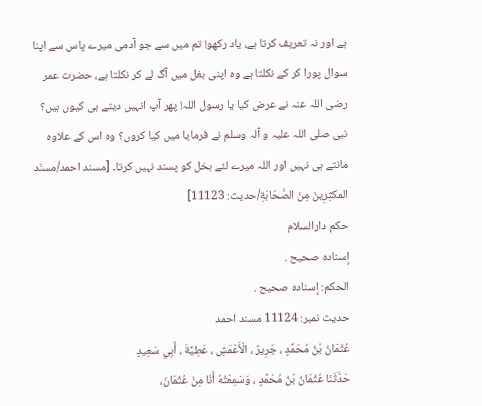ہے اور نہ تعریف کرتا ہے، یاد رکھو! تم میں سے جو آدمی میرے پاس سے اپنا سوال پورا کر کے نکلتا ہے وہ اپنی بغل میں آگ لے کر نکلتا ہے، حضرت عمر رضی اللہ عنہ نے عرض کیا یا رسول اللہ! پھر آپ انہیں دیتے ہی کیوں ہیں؟ نبی صلی اللہ علیہ و آلہ وسلم نے فرمایا میں کیا کروں؟ وہ اس کے علاوہ مانتے ہی نہیں اور اللہ میرے لئے بخل کو پسند نہیں کرتا۔ [مسند احمد/مسنَد المكثِرِینَ مِنَ الصَّحَابَةِ/حدیث: 11123]
حکم دارالسلام
إسناده صحيح .
الحكم: إسناده صحيح .
حدیث نمبر: 11124 مسند احمد
عُثْمَانُ بْنُ مُحَمَّدٍ ، جَرِيرٌ ، الْأَعْمَشِ ، عَطِيَّةَ ، أَبِي سَعِيدٍ
حَدَّثَنَا عُثْمَانُ بْنُ مُحَمَّدٍ ، وَسَمِعْتُهُ أَنَا مِنْ عُثْمَانَ،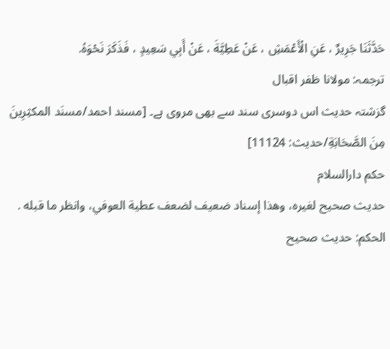حَدَّثَنَا جَرِيرٌ ، عَنِ الْأَعْمَشِ ، عَنْ عَطِيَّةَ ، عَنْ أَبِي سَعِيدٍ ، فَذَكَرَ نَحْوَهُ.
ترجمہ: مولانا ظفر اقبال
گزشتہ حدیث اس دوسری سند سے بھی مروی ہے۔ [مسند احمد/مسنَد المكثِرِینَ مِنَ الصَّحَابَةِ/حدیث: 11124]
حکم دارالسلام
حديث صحيح لغيره، وهذا إسناد ضعيف لضعف عطية العوفي، وانظر ما قبله .
الحكم: حديث صحيح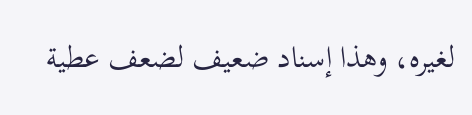لغيره، وهذا إسناد ضعيف لضعف عطية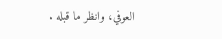العوفي، وانظر ما قبله .